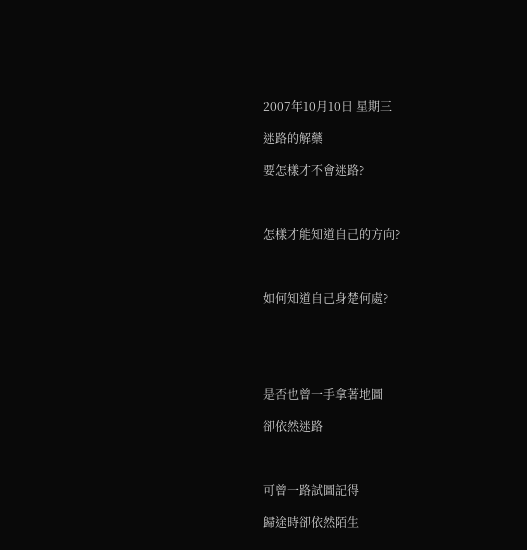2007年10月10日 星期三

迷路的解藥

要怎樣才不會迷路?



怎樣才能知道自己的方向?



如何知道自己身楚何處?





是否也曾一手拿著地圖

卻依然迷路



可曾一路試圖記得

歸途時卻依然陌生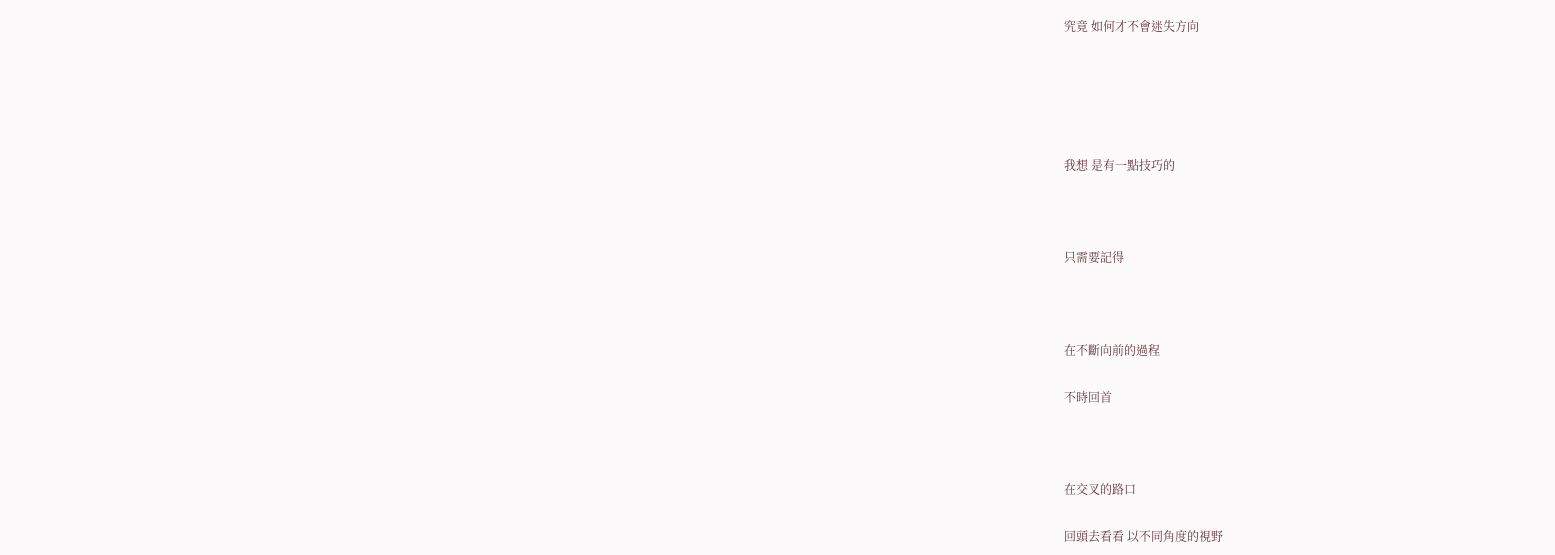究竟 如何才不會迷失方向





我想 是有一點技巧的



只需要記得



在不斷向前的過程

不時回首



在交叉的路口

回頭去看看 以不同角度的視野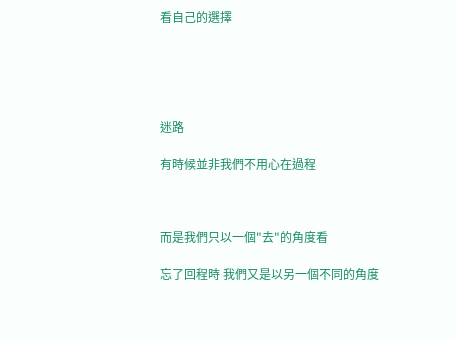看自己的選擇





迷路

有時候並非我們不用心在過程



而是我們只以一個"去"的角度看

忘了回程時 我們又是以另一個不同的角度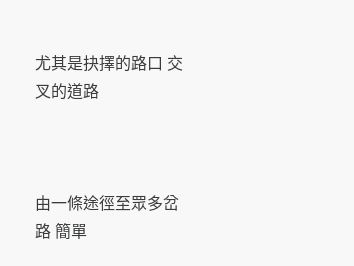尤其是抉擇的路口 交叉的道路



由一條途徑至眾多岔路 簡單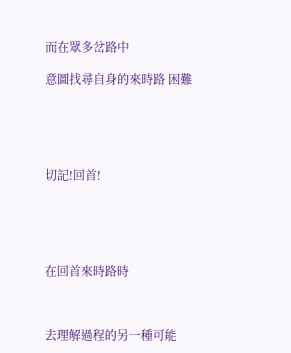而在眾多岔路中

意圖找尋自身的來時路 困難





切記!回首!





在回首來時路時



去理解過程的另一種可能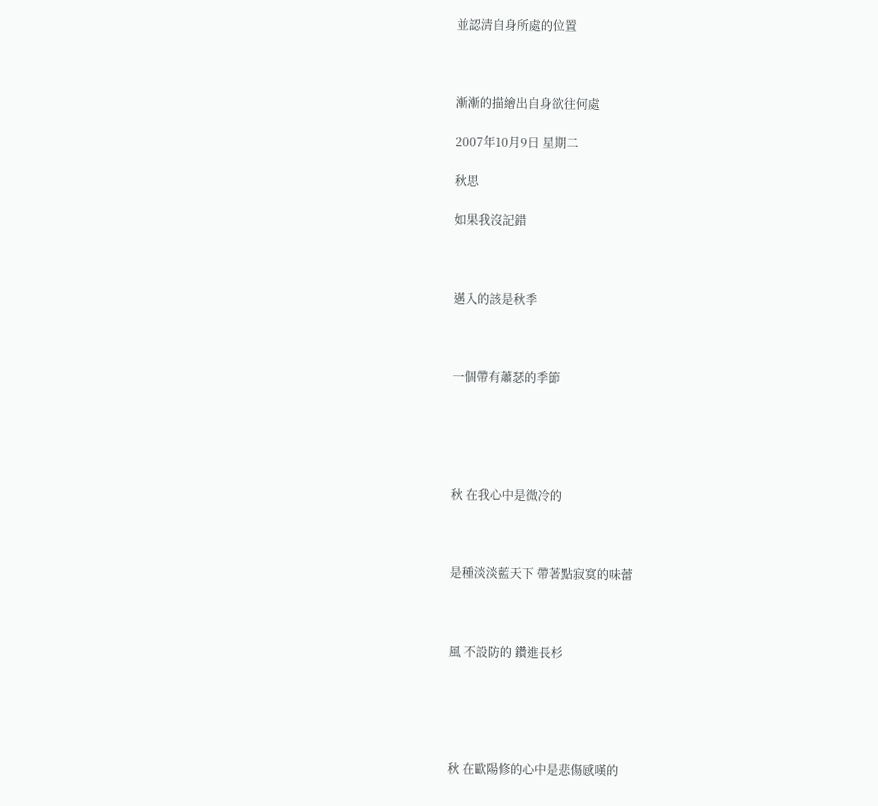並認清自身所處的位置



漸漸的描繪出自身欲往何處

2007年10月9日 星期二

秋思

如果我沒記錯



邁入的該是秋季



一個帶有蕭瑟的季節





秋 在我心中是微冷的



是種淡淡藍天下 帶著點寂寞的味蕾



風 不設防的 鑽進長杉





秋 在歐陽修的心中是悲傷感嘆的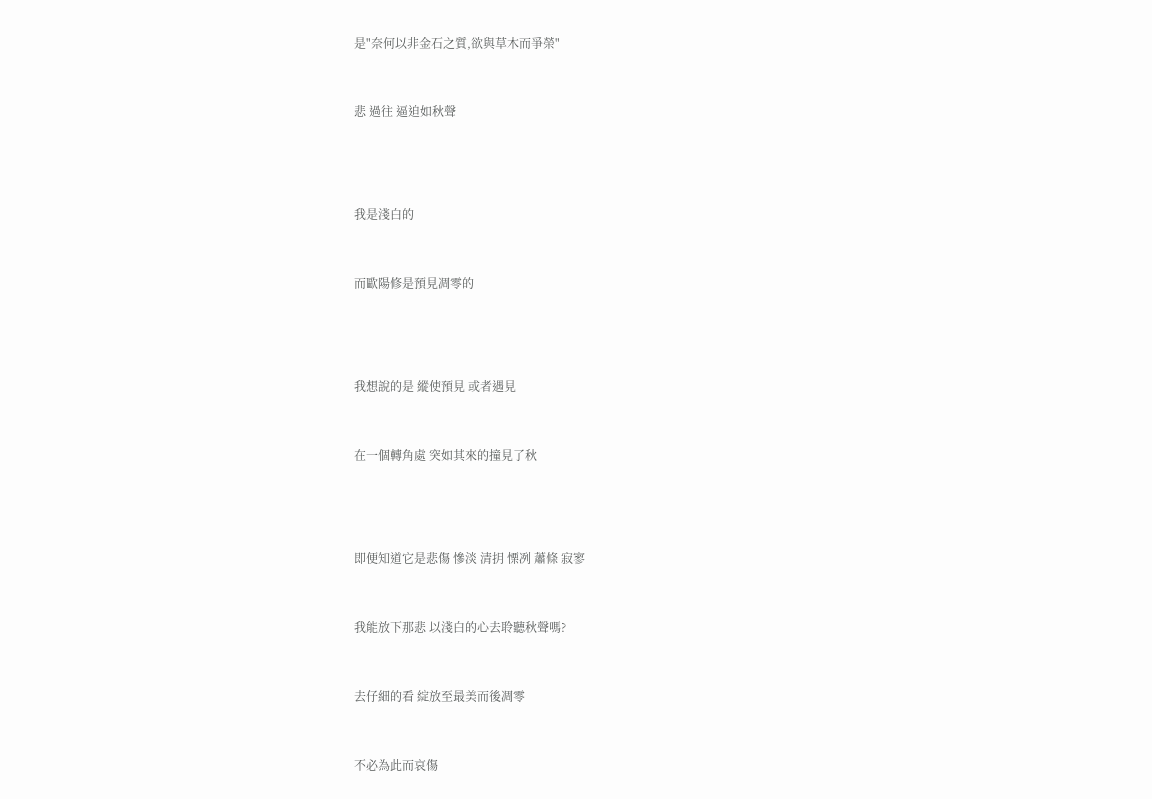是"奈何以非金石之質,欲與草木而爭榮"



悲 過往 逼迫如秋聲





我是淺白的



而歐陽修是預見凋零的





我想說的是 縱使預見 或者遇見



在一個轉角處 突如其來的撞見了秋





即便知道它是悲傷 慘淡 清抈 慄冽 蕭條 寂寥



我能放下那悲 以淺白的心去聆聽秋聲嗎?



去仔細的看 綻放至最美而後凋零



不必為此而哀傷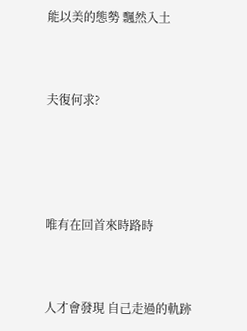能以美的態勢 飄然入土



夫復何求?





唯有在回首來時路時



人才會發現 自己走過的軌跡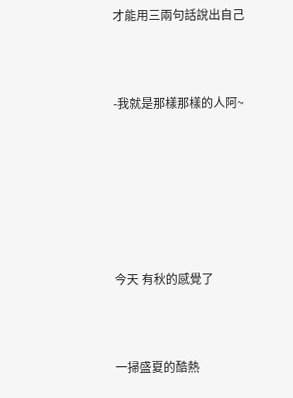才能用三兩句話說出自己



-我就是那樣那樣的人阿~







今天 有秋的感覺了



一掃盛夏的酷熱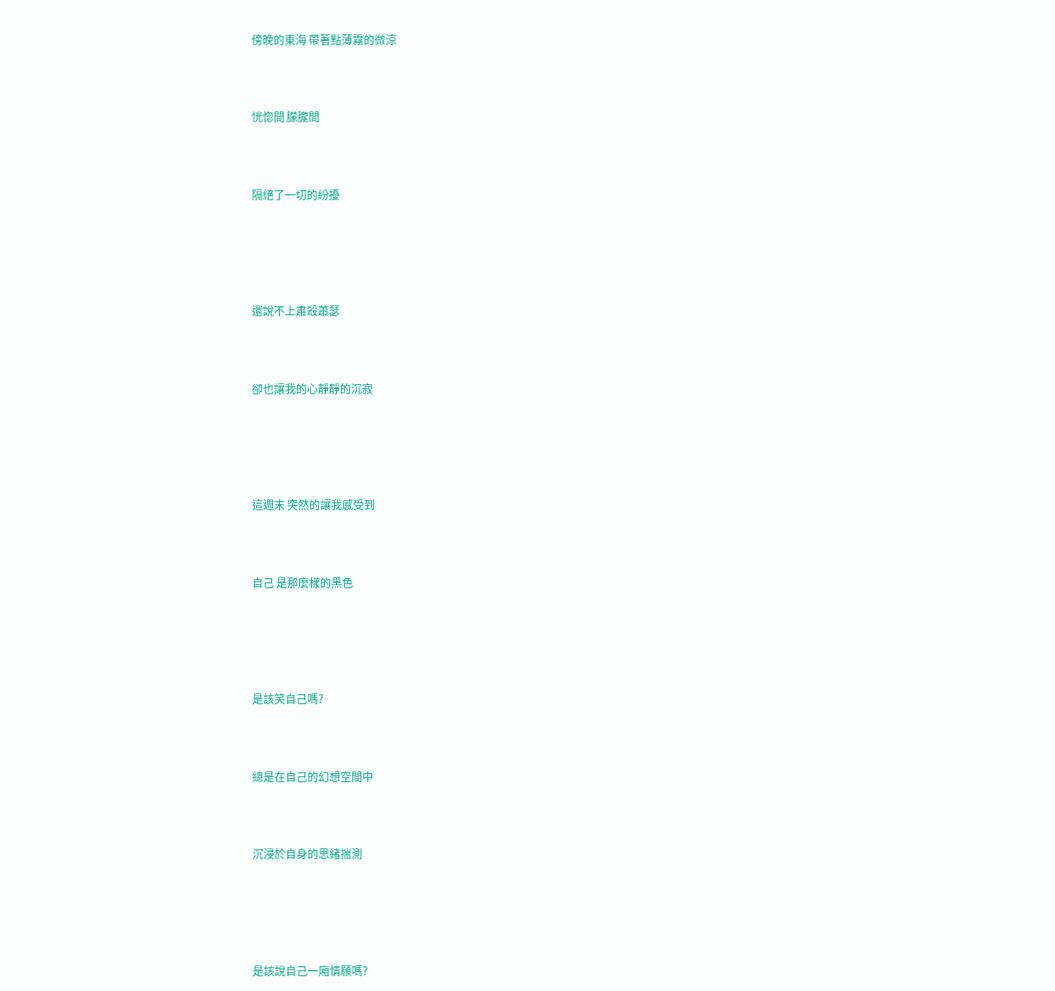傍晚的東海 帶著點薄霧的微涼



恍惚間 朦朧間



隔絕了一切的紛擾





還說不上肅殺蕭瑟



卻也讓我的心靜靜的沉寂





這週末 突然的讓我感受到



自己 是那麼樣的黑色





是該笑自己嗎?



總是在自己的幻想空間中



沉浸於自身的思緒揣測





是該說自己一廂情願嗎?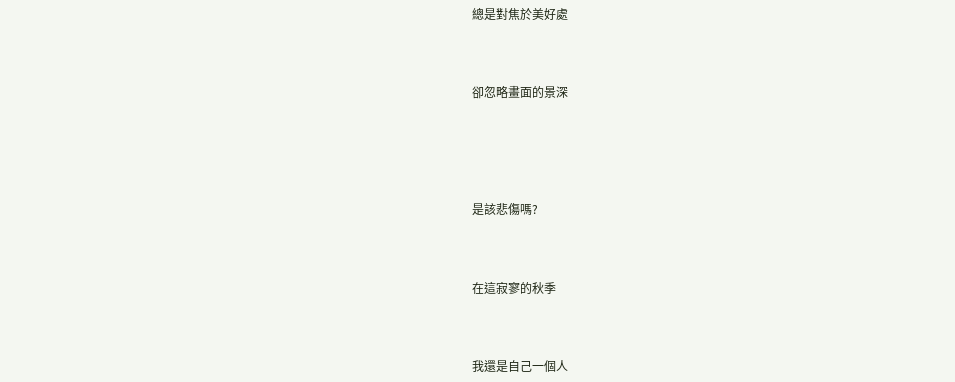總是對焦於美好處



卻忽略畫面的景深





是該悲傷嗎?



在這寂寥的秋季



我還是自己一個人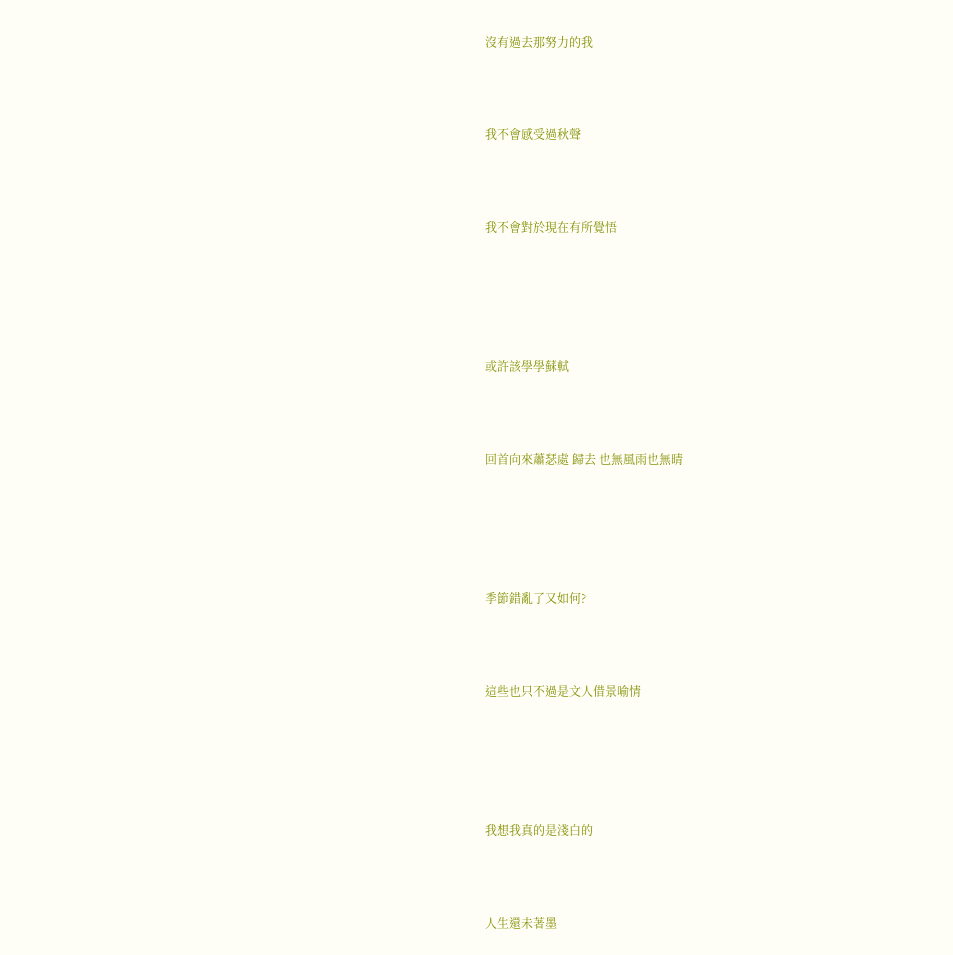沒有過去那努力的我



我不會感受過秋聲



我不會對於現在有所覺悟





或許該學學蘇軾



回首向來蕭瑟處 歸去 也無風雨也無晴





季節錯亂了又如何?



這些也只不過是文人借景喻情





我想我真的是淺白的



人生還未著墨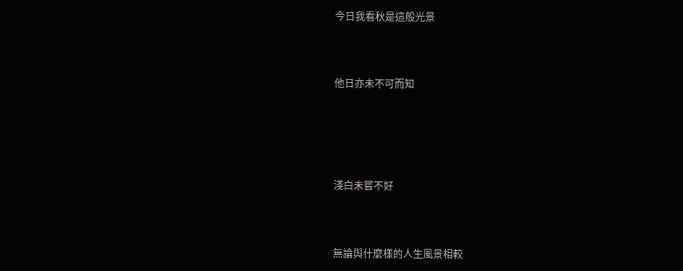今日我看秋是這般光景



他日亦未不可而知





淺白未嘗不好



無論與什麼樣的人生風景相較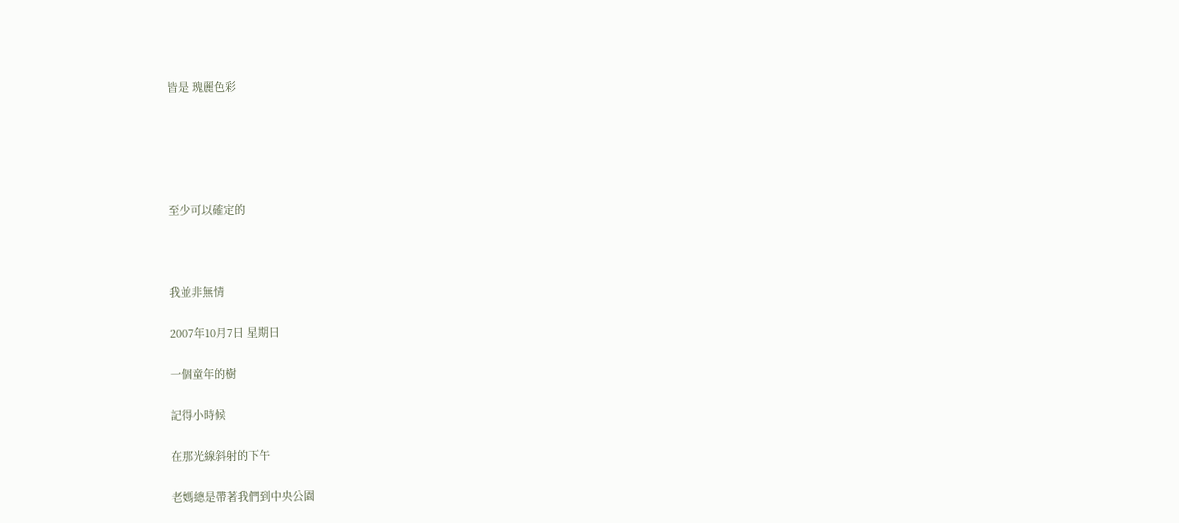皆是 瑰麗色彩





至少可以確定的



我並非無情

2007年10月7日 星期日

一個童年的樹

記得小時候

在那光線斜射的下午

老媽總是帶著我們到中央公園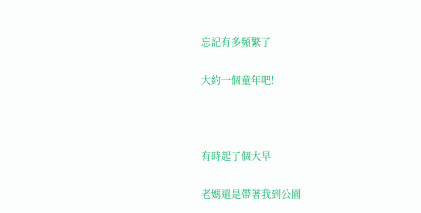忘記有多頻繁了

大約一個童年吧!



有時起了個大早

老媽還是帶著我到公園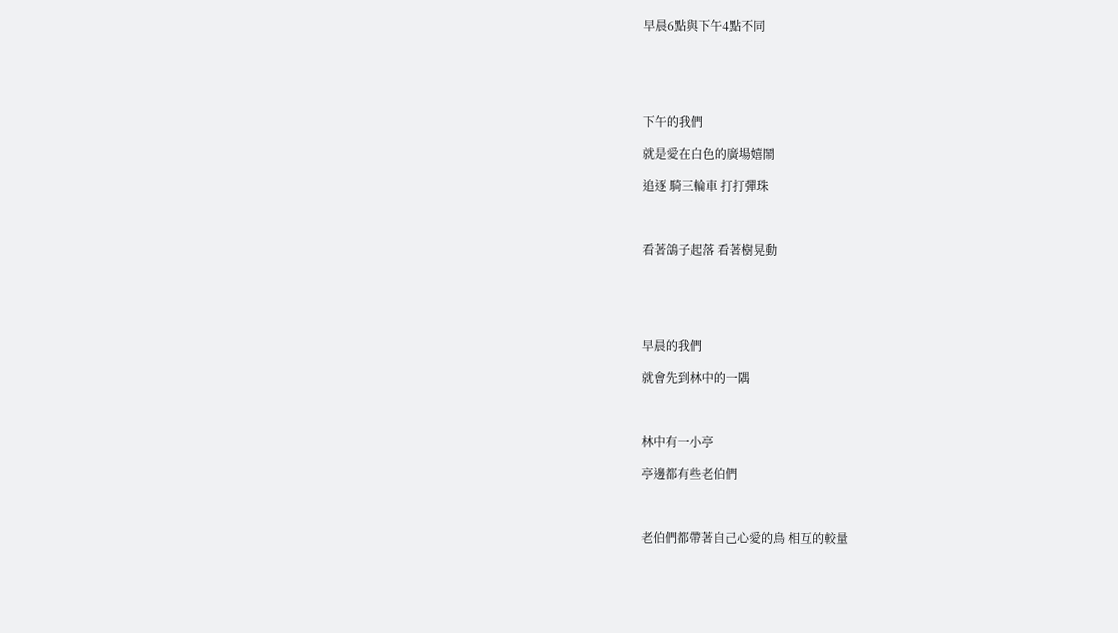早晨6點與下午4點不同





下午的我們

就是愛在白色的廣場嬉鬧

追逐 騎三輪車 打打彈珠



看著鴿子起落 看著樹晃動





早晨的我們

就會先到林中的一隅



林中有一小亭

亭邊都有些老伯們



老伯們都帶著自己心愛的鳥 相互的較量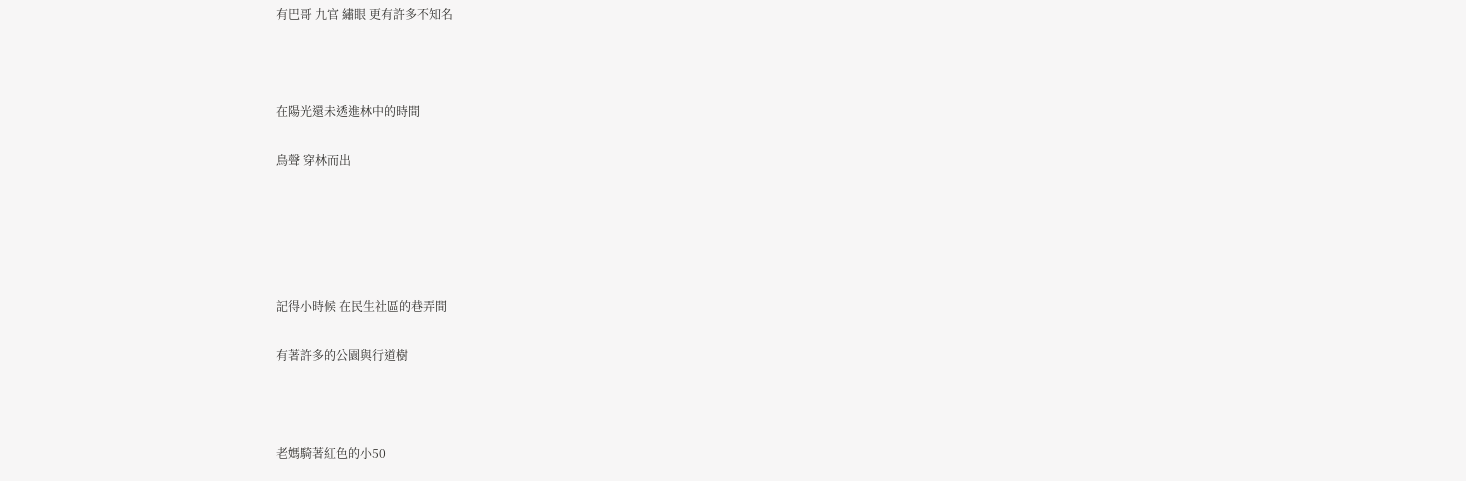有巴哥 九官 繡眼 更有許多不知名



在陽光還未透進林中的時間

鳥聲 穿林而出





記得小時候 在民生社區的巷弄間

有著許多的公園與行道樹



老媽騎著紅色的小50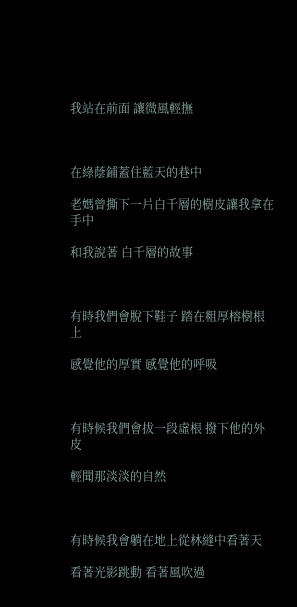我站在前面 讓微風輕撫



在綠蔭鋪蓋住藍天的巷中

老媽曾撕下一片白千層的樹皮讓我拿在手中

和我說著 白千層的故事



有時我們會脫下鞋子 踏在粗厚榕樹根上

感覺他的厚實 感覺他的呼吸



有時候我們會拔一段虛根 撥下他的外皮

輕聞那淡淡的自然



有時候我會躺在地上從林縫中看著天

看著光影跳動 看著風吹過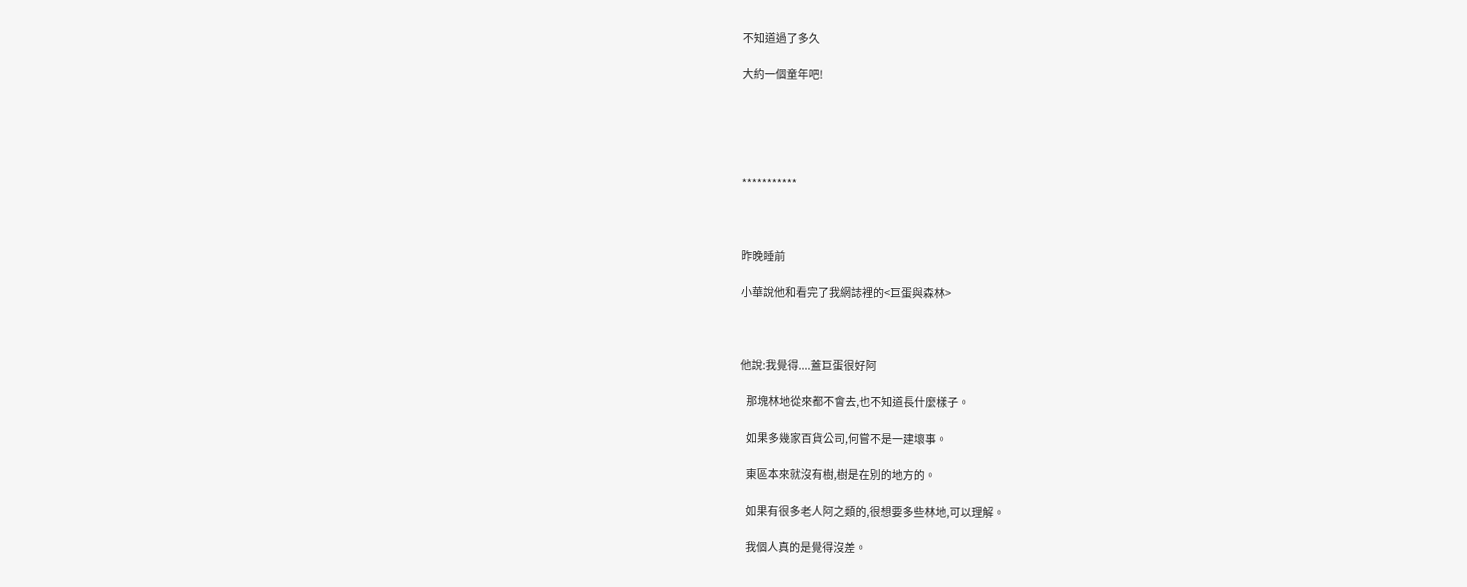不知道過了多久

大約一個童年吧!





***********



昨晚睡前

小華說他和看完了我網誌裡的<巨蛋與森林>



他說:我覺得....蓋巨蛋很好阿

   那塊林地從來都不會去,也不知道長什麼樣子。

   如果多幾家百貨公司,何嘗不是一建壞事。

   東區本來就沒有樹,樹是在別的地方的。

   如果有很多老人阿之類的,很想要多些林地,可以理解。

   我個人真的是覺得沒差。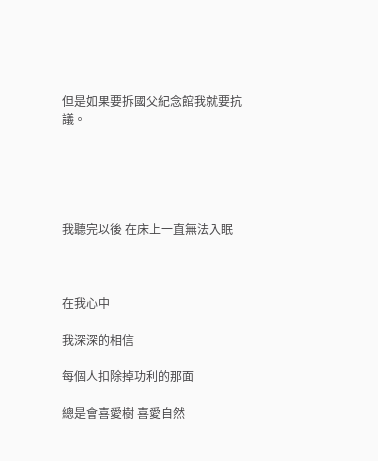但是如果要拆國父紀念館我就要抗議。





我聽完以後 在床上一直無法入眠



在我心中

我深深的相信

每個人扣除掉功利的那面

總是會喜愛樹 喜愛自然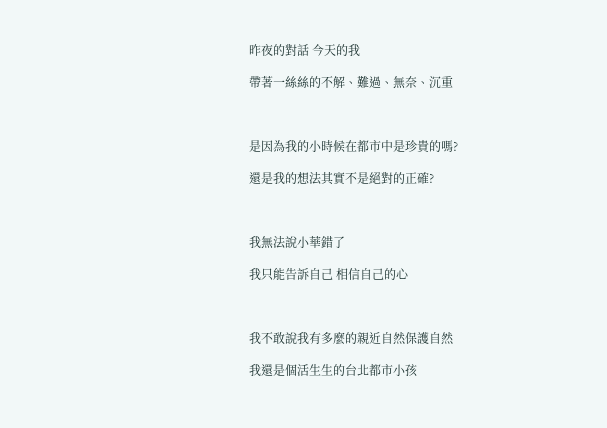昨夜的對話 今天的我

帶著一絲絲的不解、難過、無奈、沉重



是因為我的小時候在都市中是珍貴的嗎?

還是我的想法其實不是絕對的正確?



我無法說小華錯了

我只能告訴自己 相信自己的心



我不敢說我有多麼的親近自然保護自然

我還是個活生生的台北都市小孩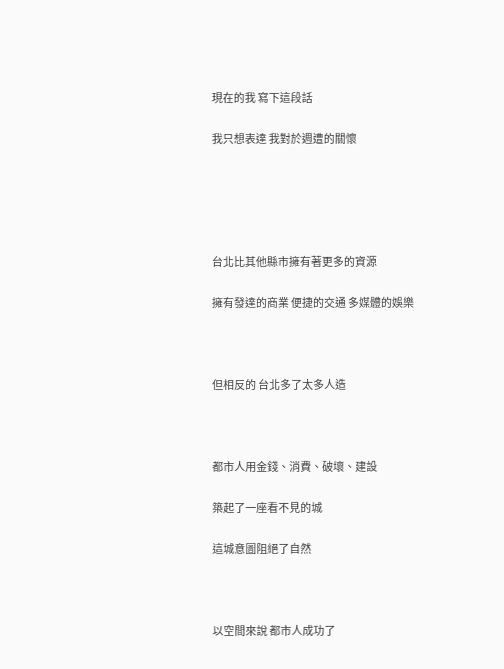現在的我 寫下這段話

我只想表達 我對於週遭的關懷





台北比其他縣市擁有著更多的資源

擁有發達的商業 便捷的交通 多媒體的娛樂



但相反的 台北多了太多人造



都市人用金錢、消費、破壞、建設

築起了一座看不見的城

這城意圖阻絕了自然



以空間來說 都市人成功了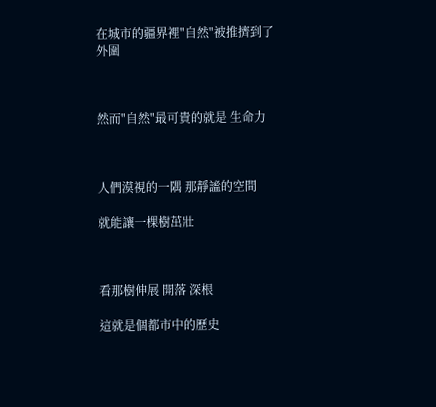在城市的疆界裡"自然"被推擠到了外圍



然而"自然"最可貴的就是 生命力



人們漠視的一隅 那靜謐的空間

就能讓一棵樹茁壯



看那樹伸展 開落 深根

這就是個都市中的歷史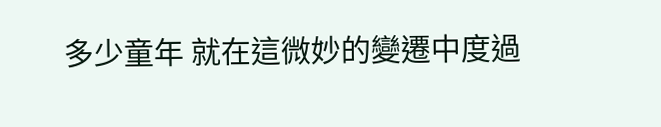多少童年 就在這微妙的變遷中度過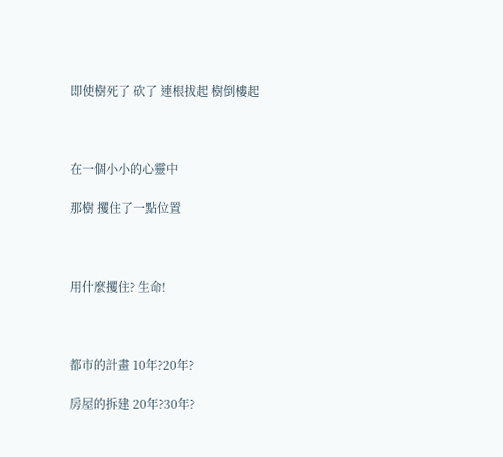即使樹死了 砍了 連根拔起 樹倒樓起



在一個小小的心靈中

那樹 攫住了一點位置



用什麼攫住? 生命!



都市的計畫 10年?20年?

房屋的拆建 20年?30年?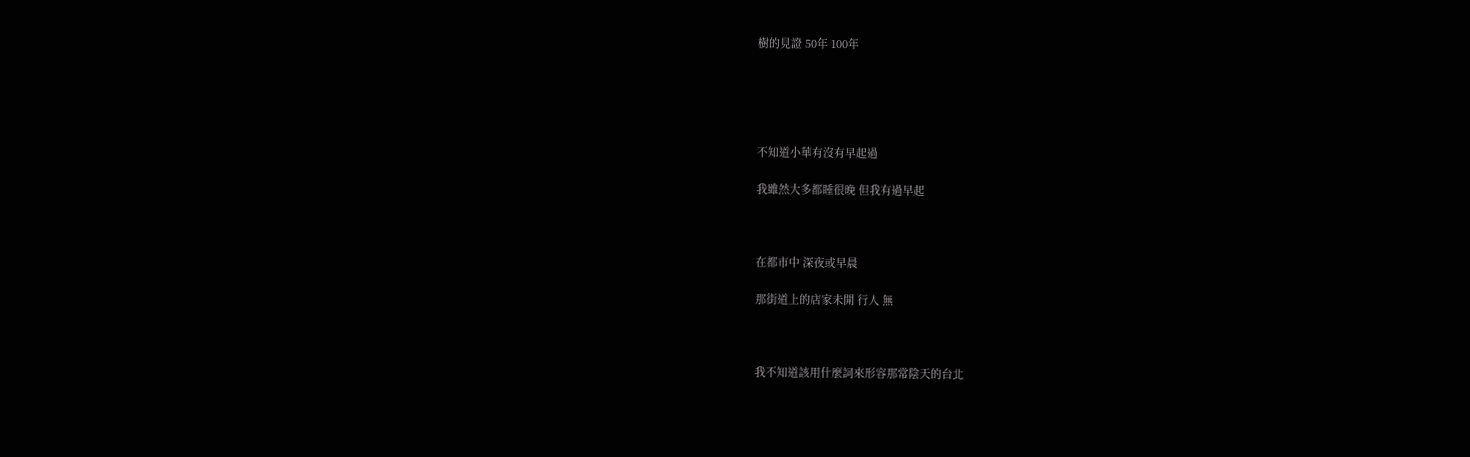樹的見證 50年 100年





不知道小華有沒有早起過

我雖然大多都睡很晚 但我有過早起



在都市中 深夜或早晨

那街道上的店家未開 行人 無



我不知道該用什麼詞來形容那常陰天的台北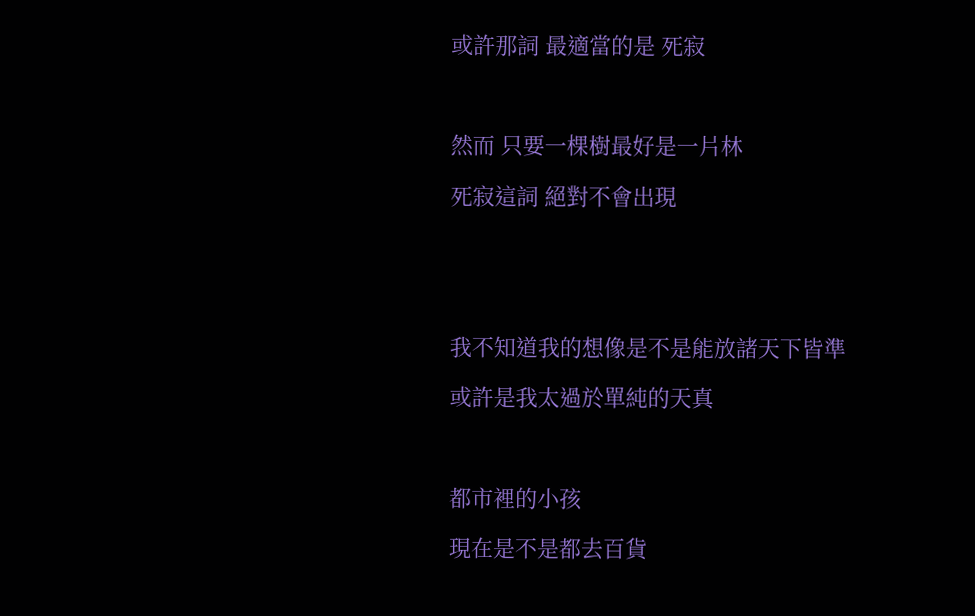或許那詞 最適當的是 死寂



然而 只要一棵樹最好是一片林

死寂這詞 絕對不會出現





我不知道我的想像是不是能放諸天下皆準

或許是我太過於單純的天真



都市裡的小孩

現在是不是都去百貨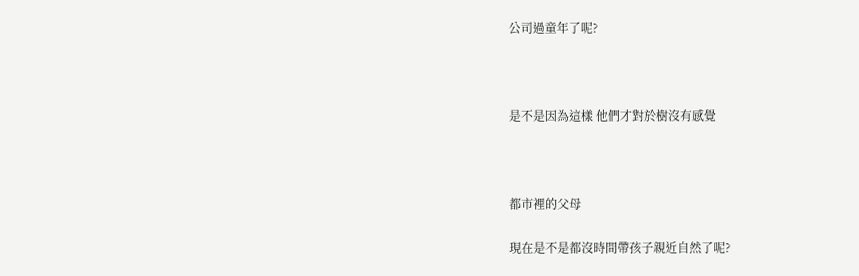公司過童年了呢?



是不是因為這樣 他們才對於樹沒有感覺



都市裡的父母

現在是不是都沒時間帶孩子親近自然了呢?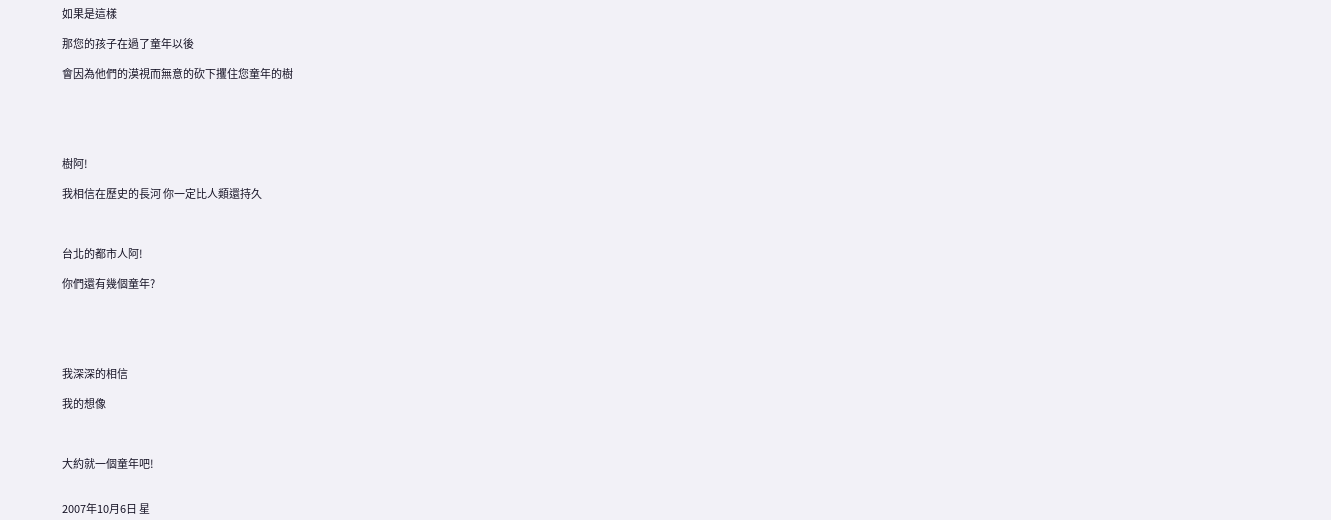如果是這樣

那您的孩子在過了童年以後

會因為他們的漠視而無意的砍下攫住您童年的樹





樹阿!

我相信在歷史的長河 你一定比人類還持久



台北的都市人阿!

你們還有幾個童年?





我深深的相信

我的想像



大約就一個童年吧!


2007年10月6日 星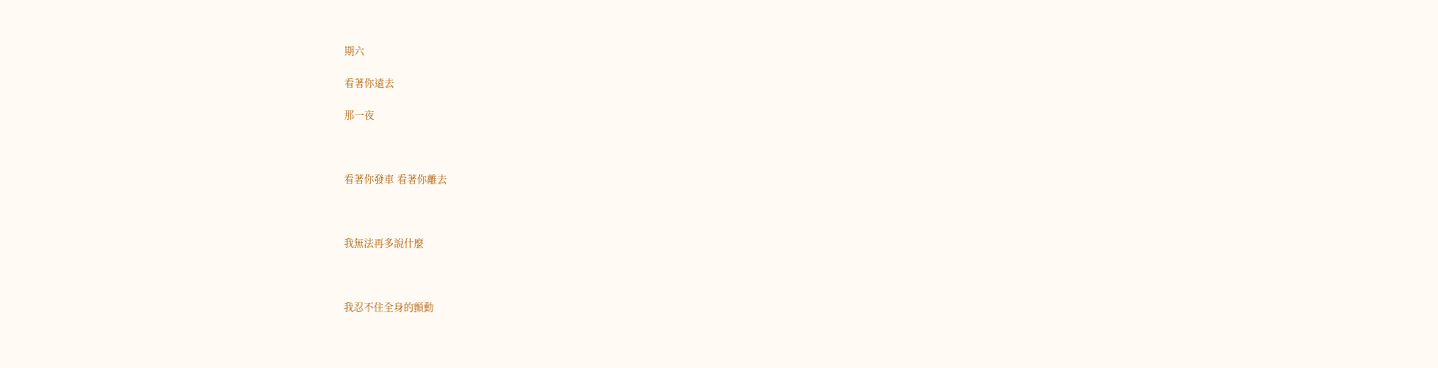期六

看著你遠去

那一夜



看著你發車 看著你離去



我無法再多說什麼



我忍不住全身的顫動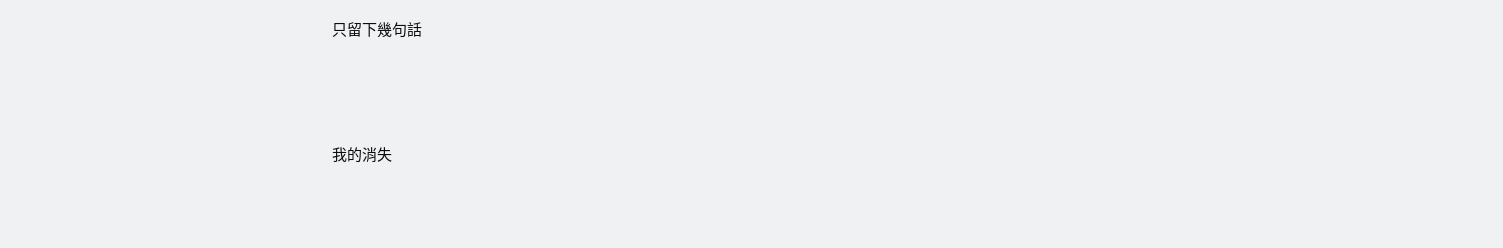只留下幾句話



我的消失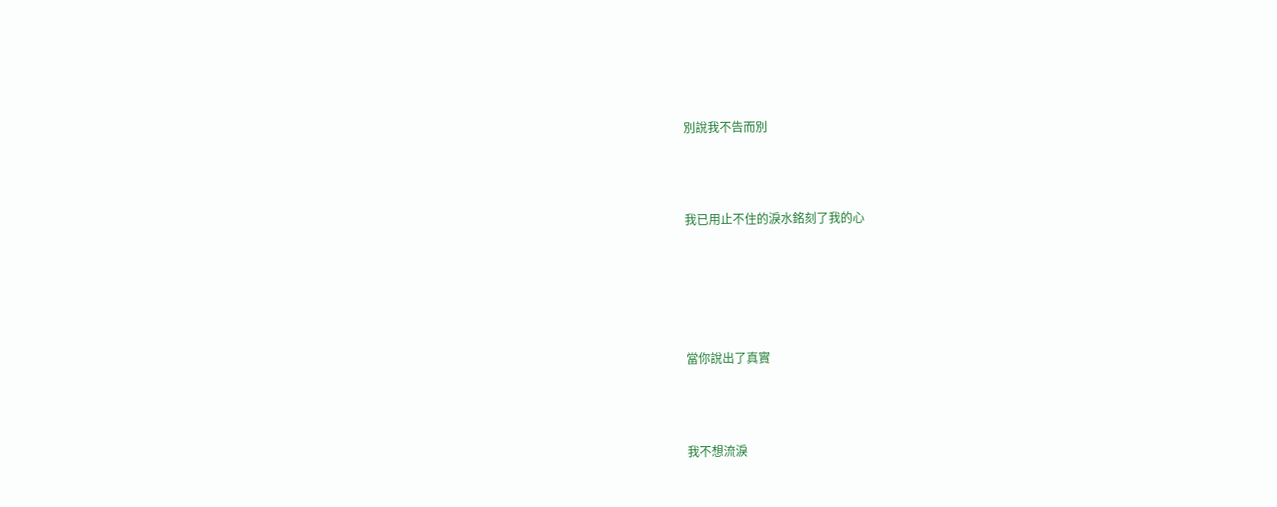別說我不告而別



我已用止不住的淚水銘刻了我的心





當你說出了真實



我不想流淚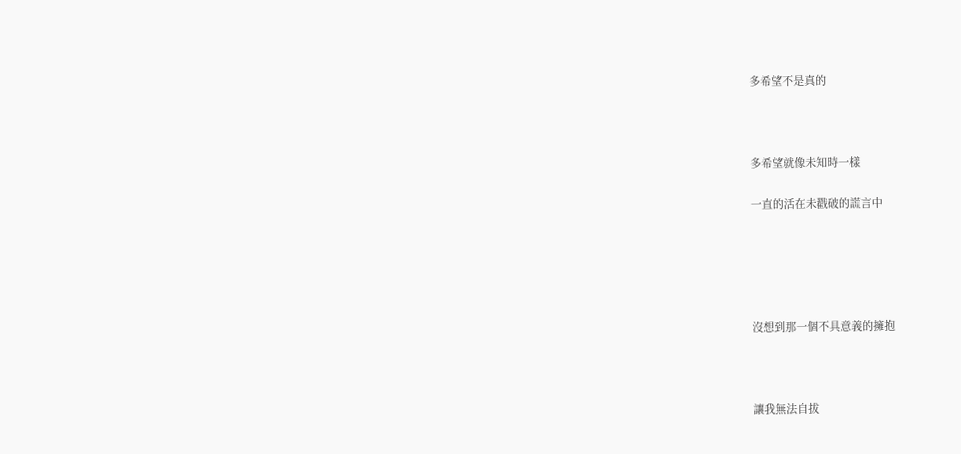多希望不是真的



多希望就像未知時一樣

一直的活在未戳破的謊言中





沒想到那一個不具意義的擁抱



讓我無法自拔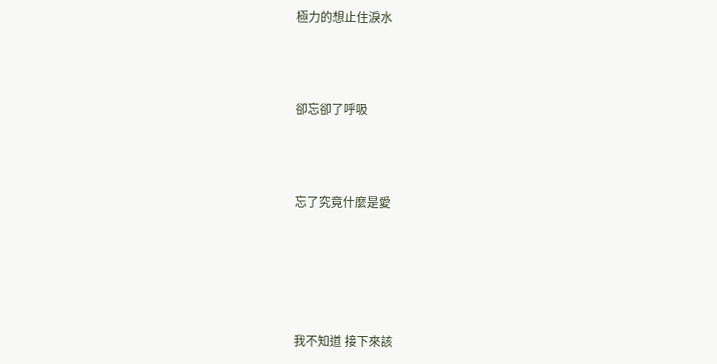極力的想止住淚水



卻忘卻了呼吸



忘了究竟什麼是愛





我不知道 接下來該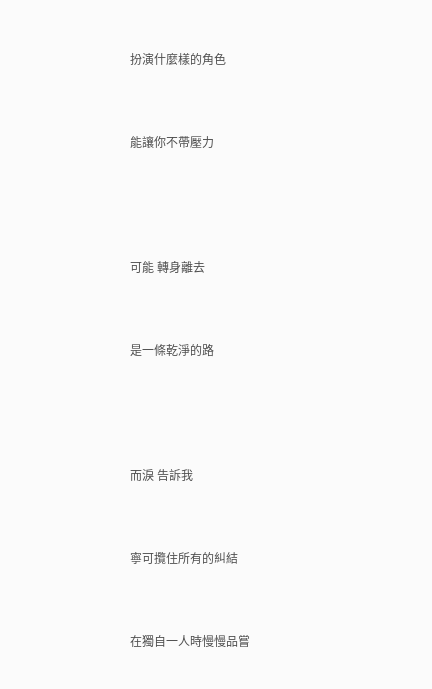扮演什麼樣的角色



能讓你不帶壓力





可能 轉身離去



是一條乾淨的路





而淚 告訴我



寧可攬住所有的糾結



在獨自一人時慢慢品嘗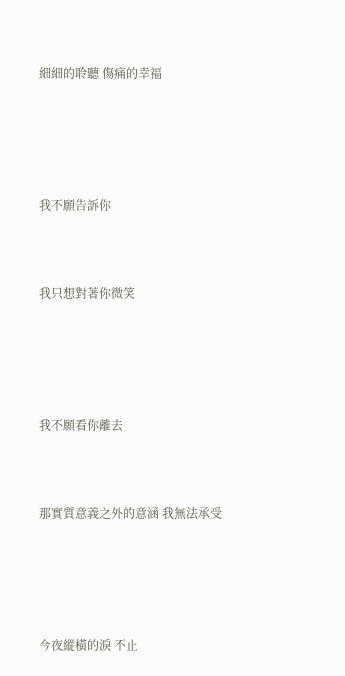細細的聆聽 傷痛的幸福





我不願告訴你



我只想對著你微笑





我不願看你離去



那實質意義之外的意涵 我無法承受





今夜縱橫的淚 不止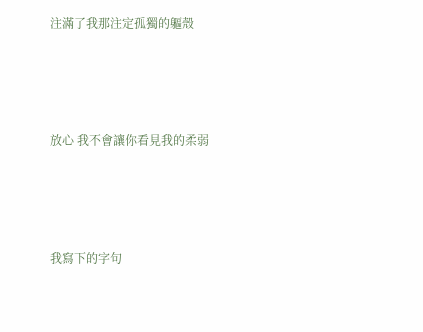注滿了我那注定孤獨的軀殼





放心 我不會讓你看見我的柔弱





我寫下的字句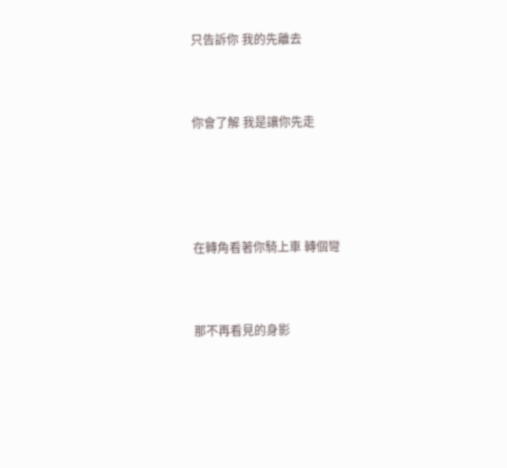只告訴你 我的先離去



你會了解 我是讓你先走





在轉角看著你騎上車 轉個彎



那不再看見的身影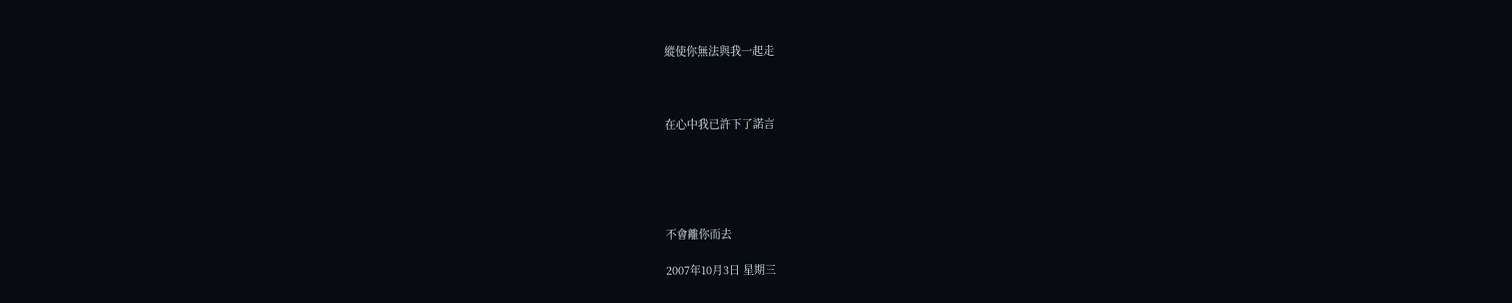縱使你無法與我一起走



在心中我已許下了諾言





不會離你而去

2007年10月3日 星期三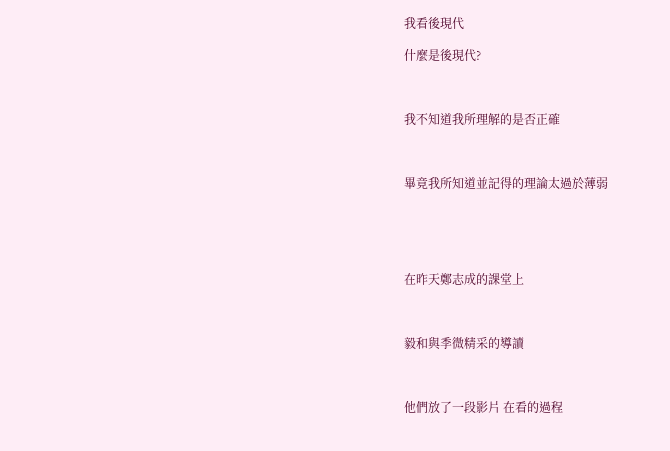我看後現代

什麼是後現代?



我不知道我所理解的是否正確



畢竟我所知道並記得的理論太過於薄弱





在昨天鄭志成的課堂上



毅和與季微精采的導讀



他們放了一段影片 在看的過程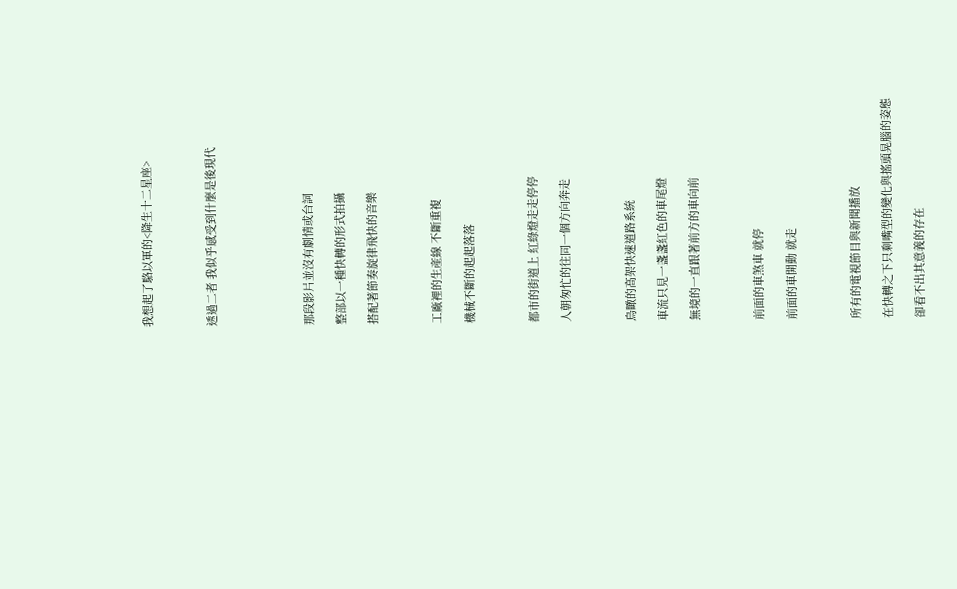我想起了駱以軍的<降生十二星座>



透過二者 我似乎感受到什麼是後現代





那段影片並沒有劇情或台詞

整部以一種快轉的形式拍攝

搭配著節奏旋律飛快的音樂



工廠裡的生產線 不斷重複

機械不斷的起起落落



都市的街道上 紅綠燈走走停停

人朝匆忙的往同一個方向奔走



鳥瞰的高架快速道路系統

車流只見一盞盞紅色的車尾燈

無境的一直跟著前方的車向前



前面的車煞車 就停

前面的車開動 就走



所有的電視節目與新聞播放

在快轉之下只剩嘴型的變化與搖頭晃腦的姿態

卻看不出其意義的存在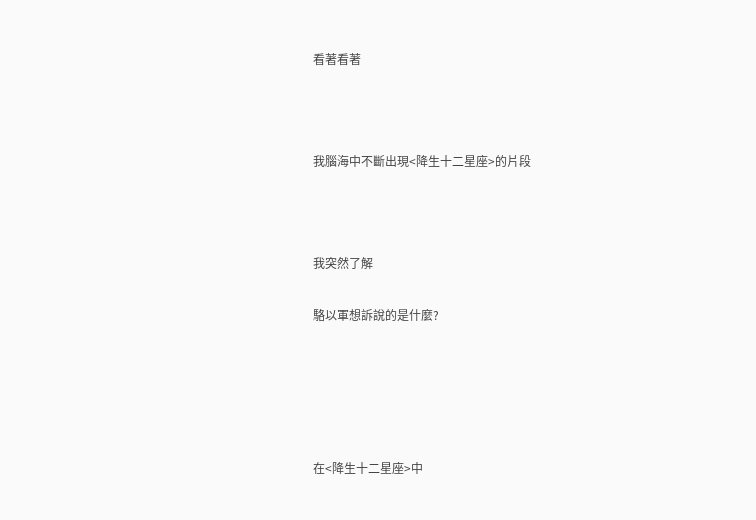看著看著



我腦海中不斷出現<降生十二星座>的片段



我突然了解

駱以軍想訴說的是什麼?





在<降生十二星座>中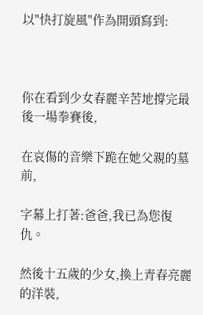以"快打旋風"作為開頭寫到:



你在看到少女春麗辛苦地撐完最後一場拳賽後,

在哀傷的音樂下跪在她父親的墓前,

字幕上打著:爸爸,我已為您復仇。

然後十五歲的少女,換上青春亮麗的洋裝,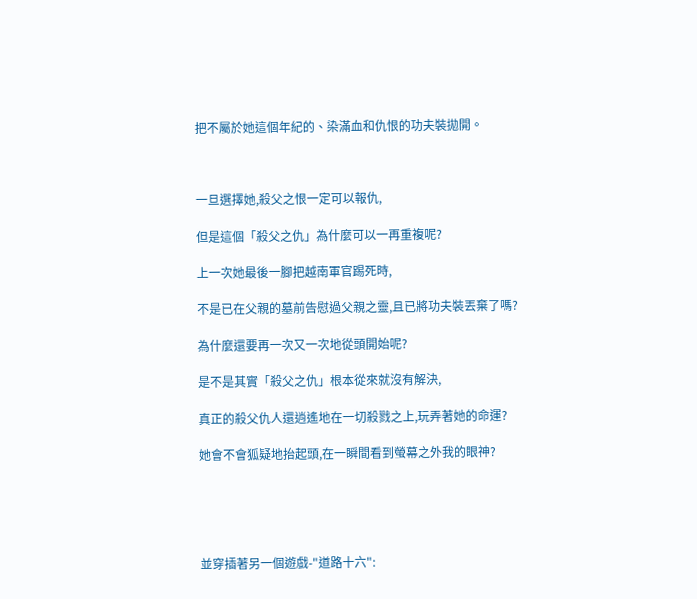把不屬於她這個年紀的、染滿血和仇恨的功夫裝拋開。



一旦選擇她,殺父之恨一定可以報仇,

但是這個「殺父之仇」為什麼可以一再重複呢?

上一次她最後一腳把越南軍官踢死時,

不是已在父親的墓前告慰過父親之靈,且已將功夫裝丟棄了嗎?

為什麼還要再一次又一次地從頭開始呢?

是不是其實「殺父之仇」根本從來就沒有解決,

真正的殺父仇人還逍遙地在一切殺戮之上,玩弄著她的命運?

她會不會狐疑地抬起頭,在一瞬間看到螢幕之外我的眼神?





並穿插著另一個遊戲-"道路十六":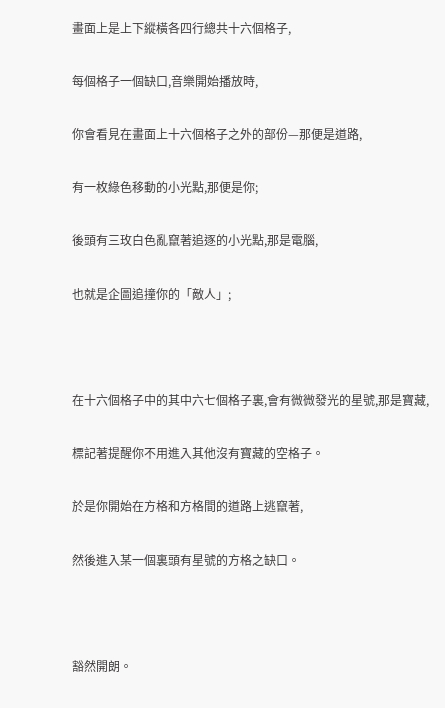畫面上是上下縱橫各四行總共十六個格子,

每個格子一個缺口,音樂開始播放時,

你會看見在畫面上十六個格子之外的部份—那便是道路,

有一枚綠色移動的小光點,那便是你;

後頭有三玫白色亂竄著追逐的小光點,那是電腦,

也就是企圖追撞你的「敵人」;



在十六個格子中的其中六七個格子裏,會有微微發光的星號,那是寶藏,

標記著提醒你不用進入其他沒有寶藏的空格子。

於是你開始在方格和方格間的道路上逃竄著,

然後進入某一個裏頭有星號的方格之缺口。



豁然開朗。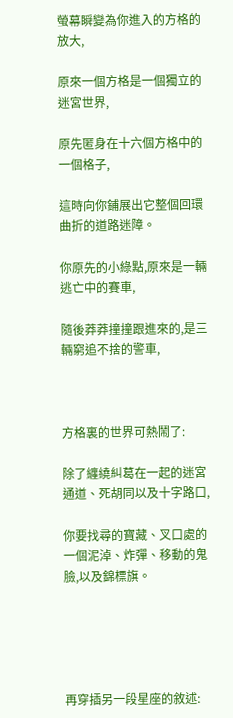螢幕瞬變為你進入的方格的放大,

原來一個方格是一個獨立的迷宮世界,

原先匿身在十六個方格中的一個格子,

這時向你鋪展出它整個回環曲折的道路迷障。

你原先的小綠點,原來是一輛逃亡中的賽車,

隨後莽莽撞撞跟進來的,是三輛窮追不捨的警車,



方格裏的世界可熱鬧了:

除了纏繞糾葛在一起的迷宮通道、死胡同以及十字路口,

你要找尋的寶藏、叉口處的一個泥淖、炸彈、移動的鬼臉,以及錦標旗。





再穿插另一段星座的敘述: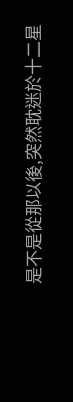是不是從那以後,突然耽迷於十二星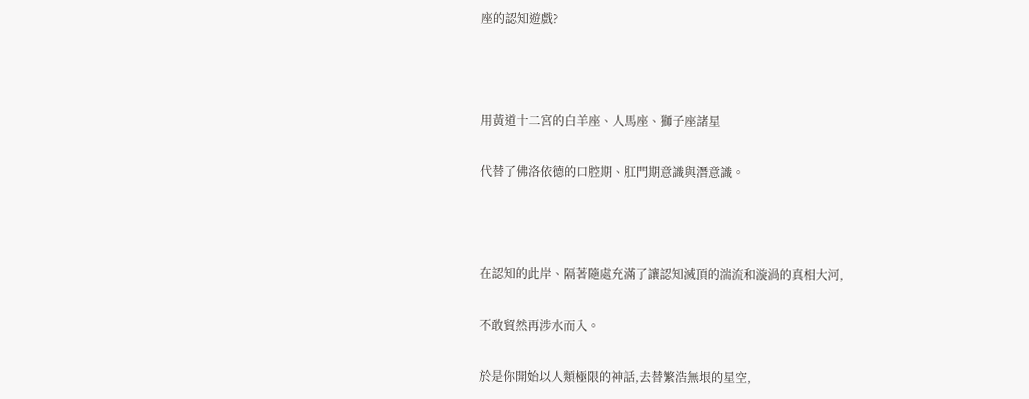座的認知遊戲?



用黃道十二宮的白羊座、人馬座、獅子座諸星

代替了佛洛依德的口腔期、肛門期意識與潛意識。



在認知的此岸、隔著隨處充滿了讓認知滅頂的湍流和漩渦的真相大河,

不敢貿然再涉水而入。

於是你開始以人類極限的神話,去替繁浩無垠的星空,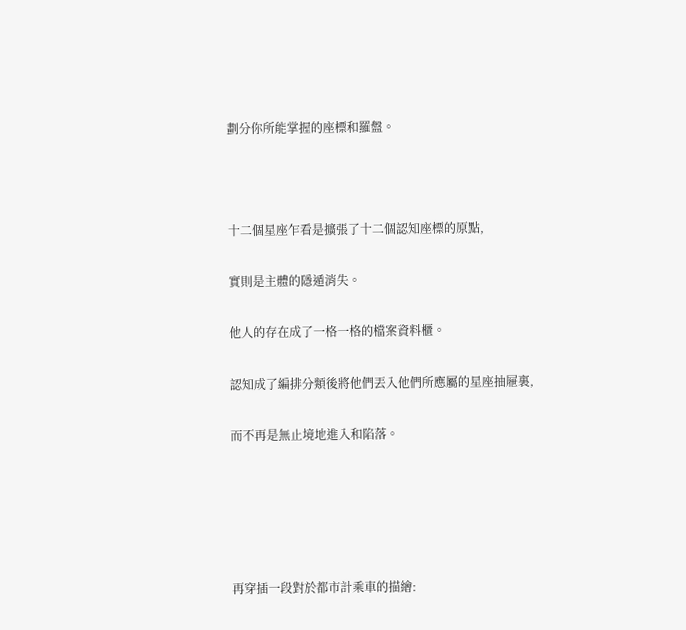劃分你所能掌握的座標和羅盤。



十二個星座乍看是擴張了十二個認知座標的原點,

實則是主體的隱遁消失。

他人的存在成了一格一格的檔案資料櫃。

認知成了編排分類後將他們丟入他們所應屬的星座抽屜裏,

而不再是無止境地進入和陷落。





再穿插一段對於都市計乘車的描繪: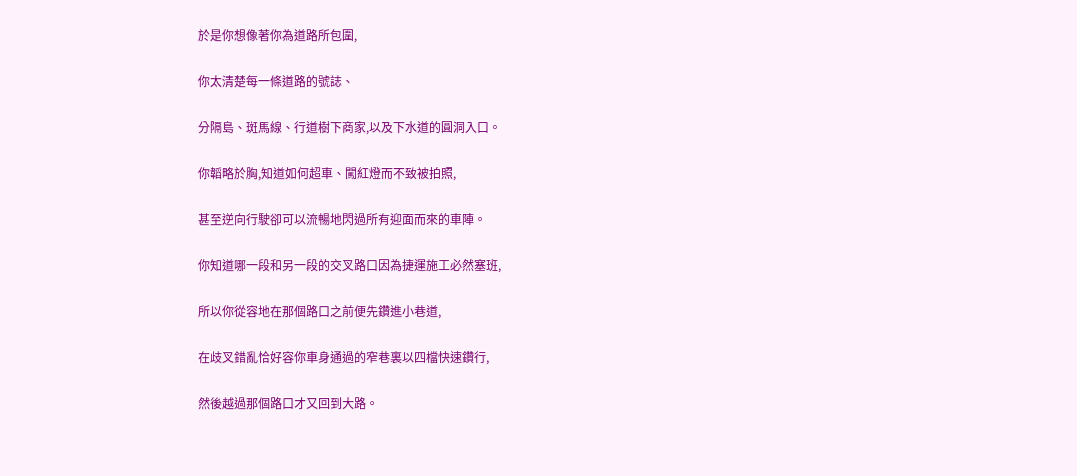於是你想像著你為道路所包圍,

你太清楚每一條道路的號誌、

分隔島、斑馬線、行道樹下商家,以及下水道的圓洞入口。

你韜略於胸,知道如何超車、闖紅燈而不致被拍照,

甚至逆向行駛卻可以流暢地閃過所有迎面而來的車陣。

你知道哪一段和另一段的交叉路口因為捷運施工必然塞班,

所以你從容地在那個路口之前便先鑽進小巷道,

在歧叉錯亂恰好容你車身通過的窄巷裏以四檔快速鑽行,

然後越過那個路口才又回到大路。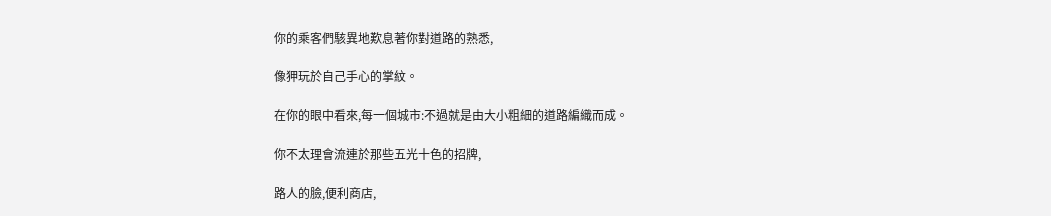你的乘客們駭異地歎息著你對道路的熟悉,

像狎玩於自己手心的掌紋。

在你的眼中看來,每一個城市:不過就是由大小粗細的道路編織而成。

你不太理會流連於那些五光十色的招牌,

路人的臉,便利商店,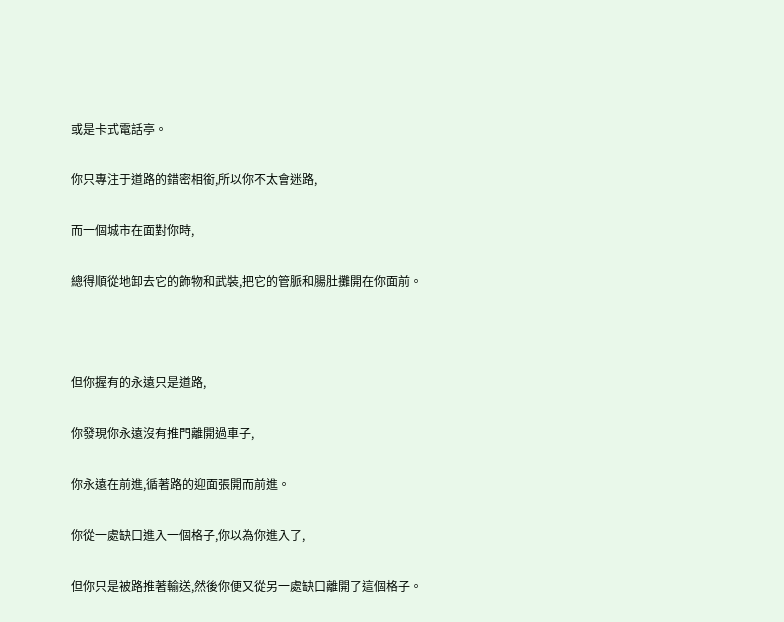或是卡式電話亭。

你只專注于道路的錯密相銜,所以你不太會迷路,

而一個城市在面對你時,

總得順從地卸去它的飾物和武裝,把它的管脈和腸肚攤開在你面前。



但你握有的永遠只是道路,

你發現你永遠沒有推門離開過車子,

你永遠在前進,循著路的迎面張開而前進。

你從一處缺口進入一個格子,你以為你進入了,

但你只是被路推著輸送,然後你便又從另一處缺口離開了這個格子。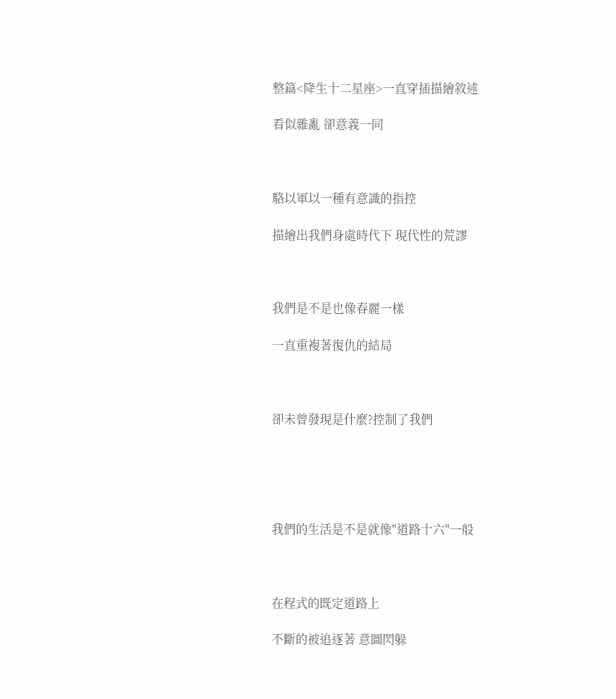整篇<降生十二星座>一直穿插描繪敘述

看似雜亂 卻意義一同



駱以軍以一種有意識的指控

描繪出我們身處時代下 現代性的荒謬



我們是不是也像春麗一樣

一直重複著復仇的結局



卻未曾發現是什麼?控制了我們





我們的生活是不是就像"道路十六"一般



在程式的既定道路上

不斷的被追逐著 意圖閃躲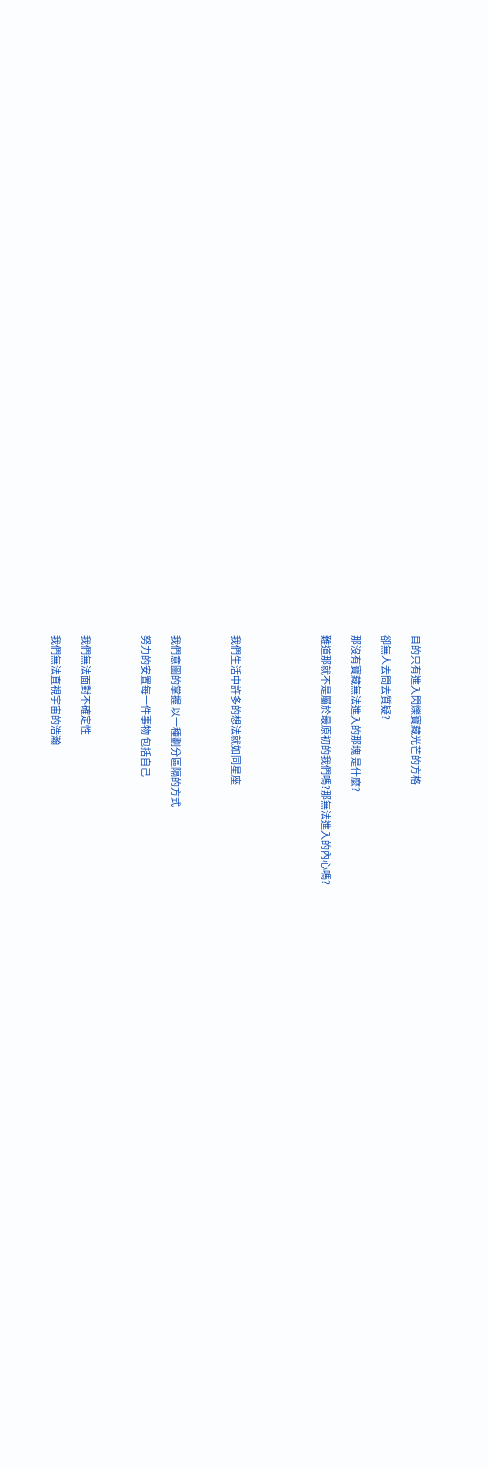目的只有進入閃爍寶藏光芒的方格

卻無人去問去質疑?

那沒有寶藏無法進入的那塊 是什麼?

難道那就不是屬於最原初的我們嗎?那無法進入的內心嗎?





我們生活中許多的想法就如同星座



我們意圖的掌握 以一種劃分區隔的方式

努力的安置每一件事物 包括自己



我們無法面對不確定性

我們無法直視宇宙的浩瀚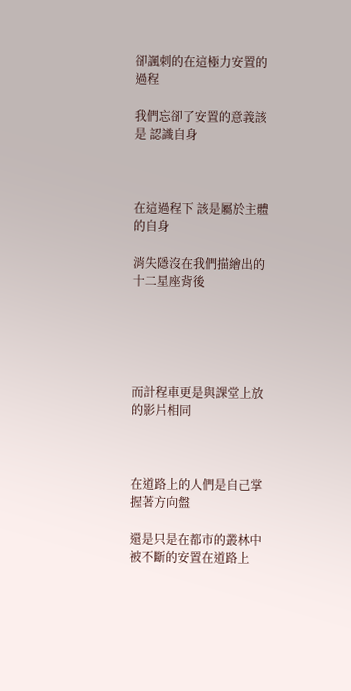卻諷刺的在這極力安置的過程

我們忘卻了安置的意義該是 認識自身



在這過程下 該是屬於主體的自身

消失隱沒在我們描繪出的十二星座背後





而計程車更是與課堂上放的影片相同



在道路上的人們是自己掌握著方向盤

還是只是在都市的叢林中被不斷的安置在道路上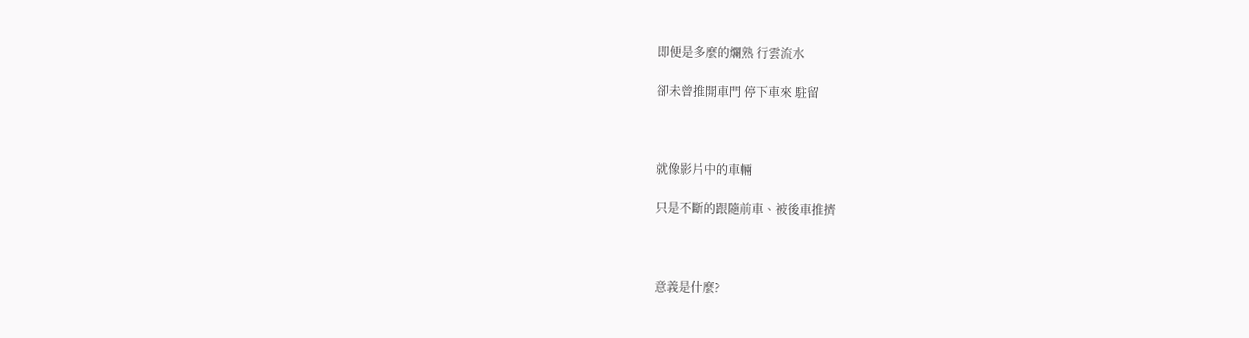即便是多麼的爛熟 行雲流水

卻未曾推開車門 停下車來 駐留



就像影片中的車輛

只是不斷的跟隨前車、被後車推擠



意義是什麼?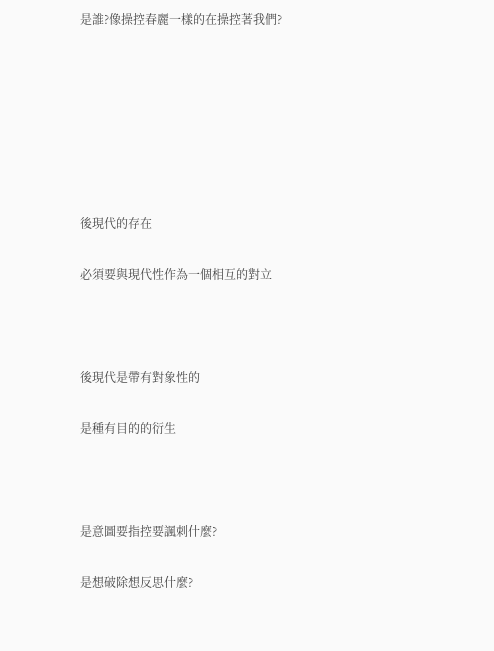是誰?像操控春麗一樣的在操控著我們?







後現代的存在

必須要與現代性作為一個相互的對立



後現代是帶有對象性的

是種有目的的衍生



是意圖要指控要諷刺什麼?

是想破除想反思什麼?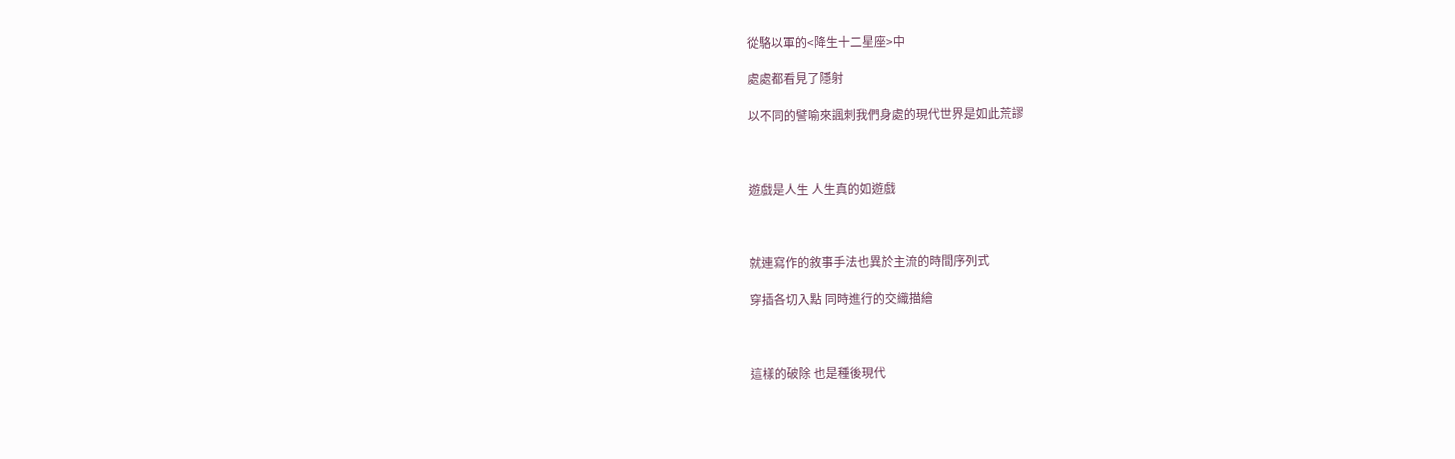從駱以軍的<降生十二星座>中

處處都看見了隱射

以不同的譬喻來諷刺我們身處的現代世界是如此荒謬



遊戲是人生 人生真的如遊戲



就連寫作的敘事手法也異於主流的時間序列式

穿插各切入點 同時進行的交織描繪



這樣的破除 也是種後現代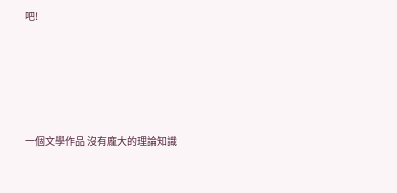吧!





一個文學作品 沒有龐大的理論知識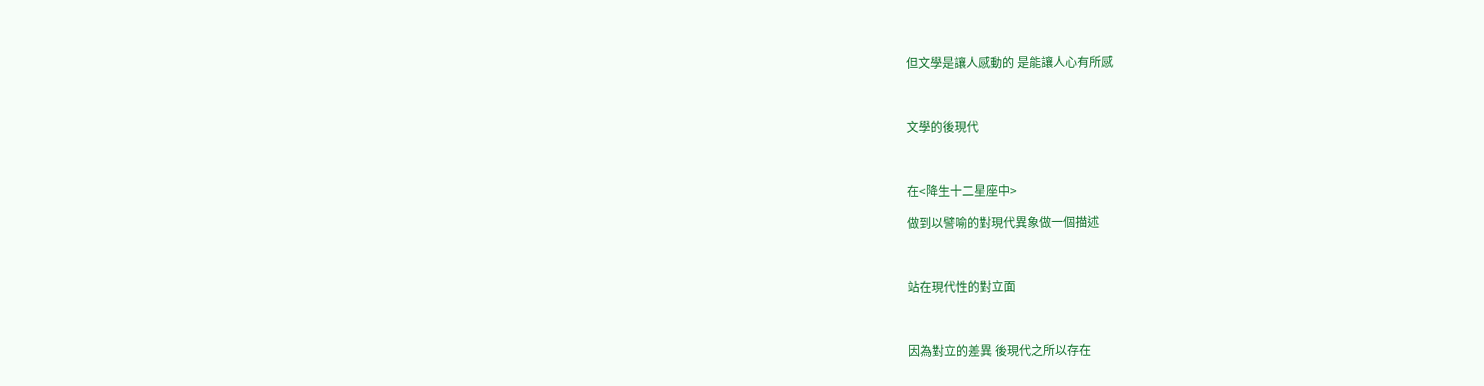但文學是讓人感動的 是能讓人心有所感



文學的後現代



在<降生十二星座中>

做到以譬喻的對現代異象做一個描述



站在現代性的對立面



因為對立的差異 後現代之所以存在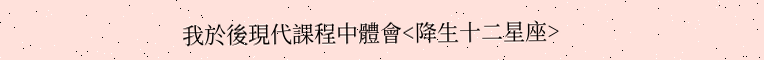我於後現代課程中體會<降生十二星座>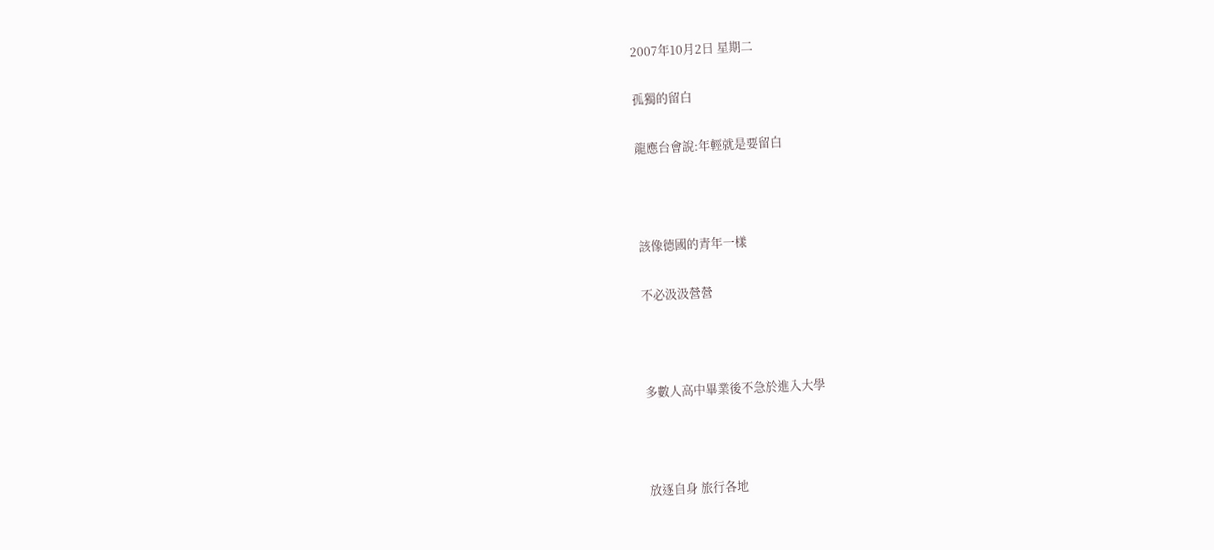2007年10月2日 星期二

孤獨的留白

龍應台會說:年輕就是要留白



該像德國的青年一樣

不必汲汲營營



多數人高中畢業後不急於進入大學



放逐自身 旅行各地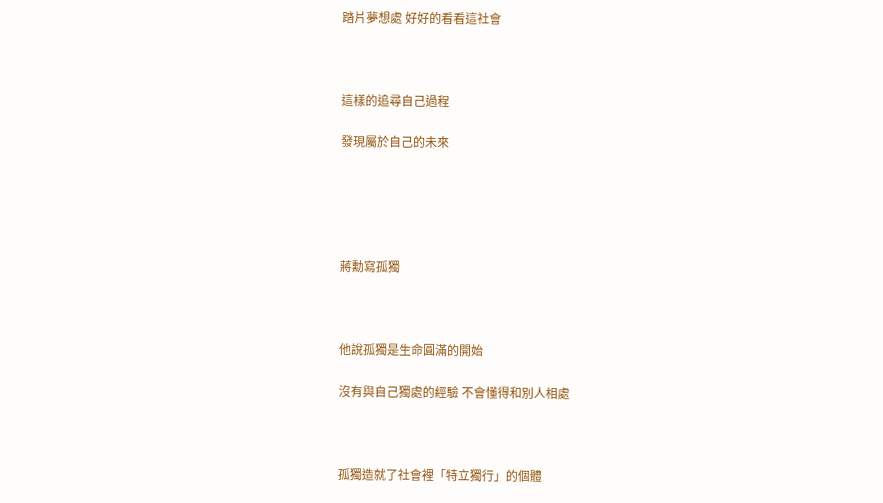踏片夢想處 好好的看看這社會



這樣的追尋自己過程

發現屬於自己的未來





蔣勳寫孤獨



他說孤獨是生命圓滿的開始

沒有與自己獨處的經驗 不會懂得和別人相處



孤獨造就了社會裡「特立獨行」的個體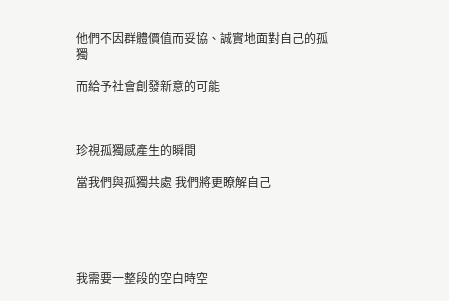他們不因群體價值而妥協、誠實地面對自己的孤獨

而給予社會創發新意的可能



珍視孤獨感產生的瞬間

當我們與孤獨共處 我們將更瞭解自己





我需要一整段的空白時空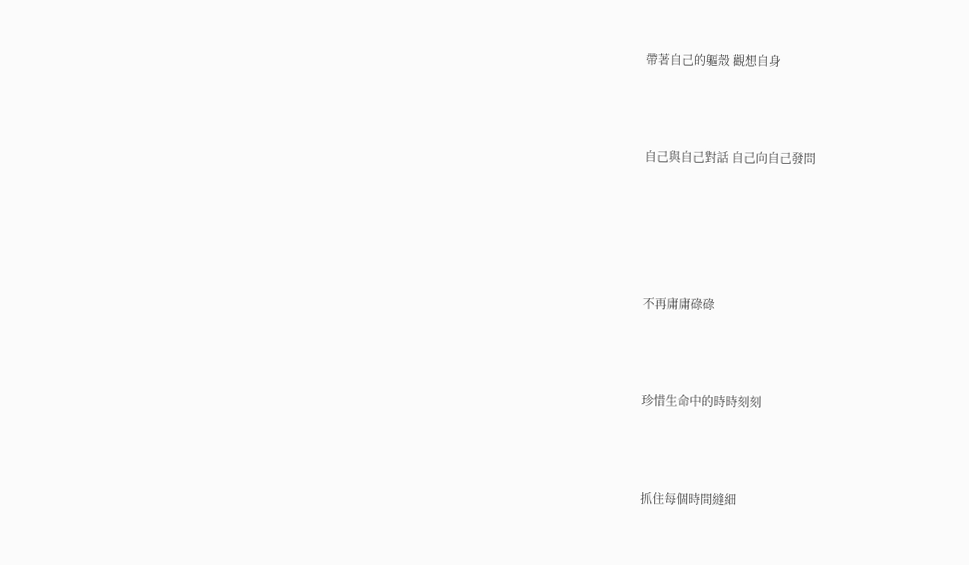帶著自己的軀殼 觀想自身



自己與自己對話 自己向自己發問





不再庸庸碌碌



珍惜生命中的時時刻刻



抓住每個時間縫細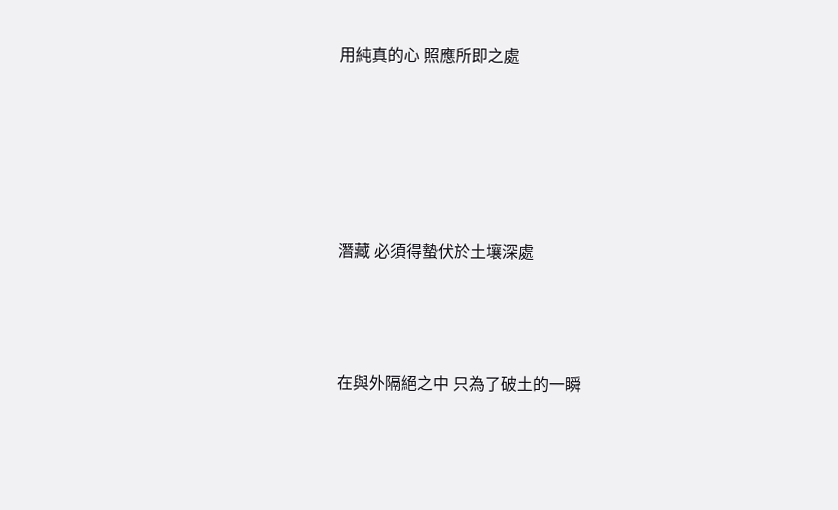用純真的心 照應所即之處





潛藏 必須得蟄伏於土壤深處



在與外隔絕之中 只為了破土的一瞬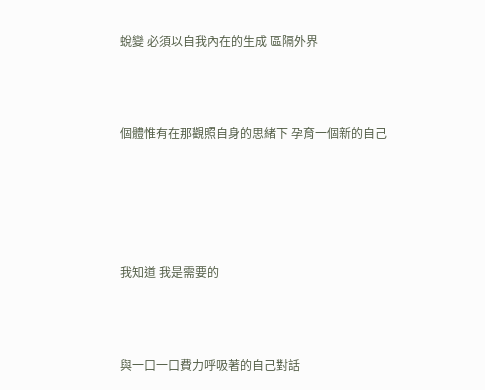蛻變 必須以自我內在的生成 區隔外界



個體惟有在那觀照自身的思緒下 孕育一個新的自己





我知道 我是需要的



與一口一口費力呼吸著的自己對話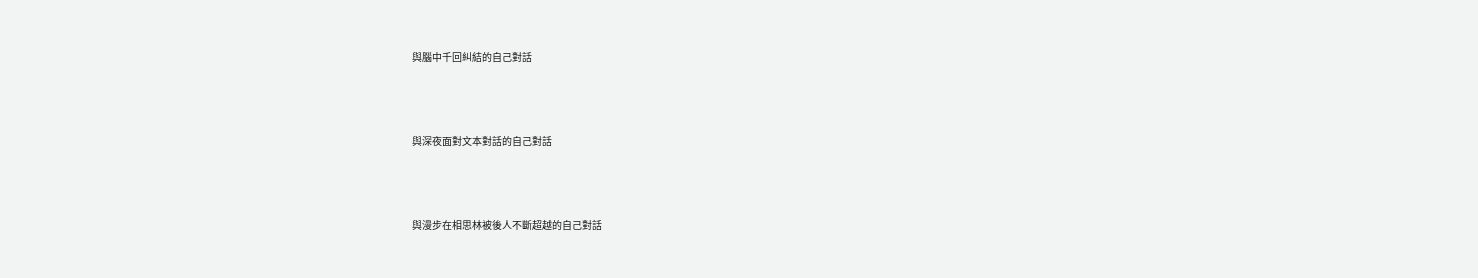與腦中千回糾結的自己對話



與深夜面對文本對話的自己對話



與漫步在相思林被後人不斷超越的自己對話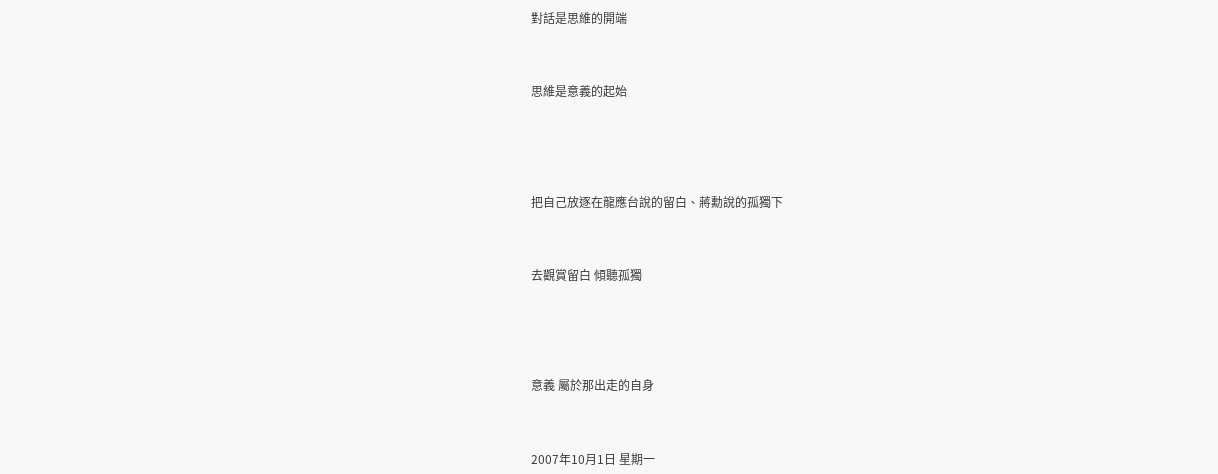對話是思維的開端



思維是意義的起始





把自己放逐在龍應台說的留白、蔣勳說的孤獨下



去觀賞留白 傾聽孤獨





意義 屬於那出走的自身



2007年10月1日 星期一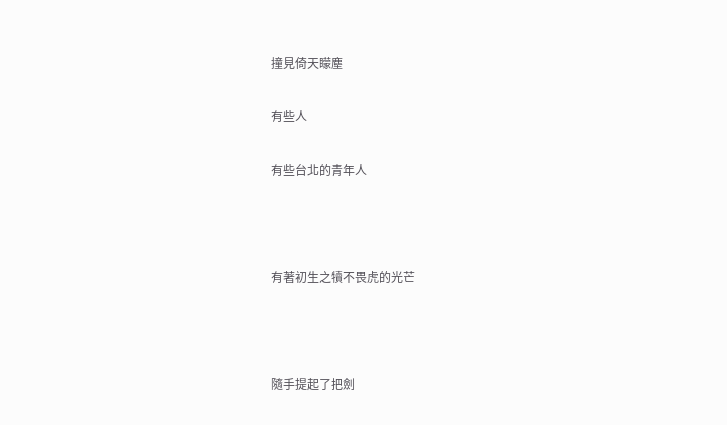撞見倚天矇塵

有些人

有些台北的青年人



有著初生之犢不畏虎的光芒



隨手提起了把劍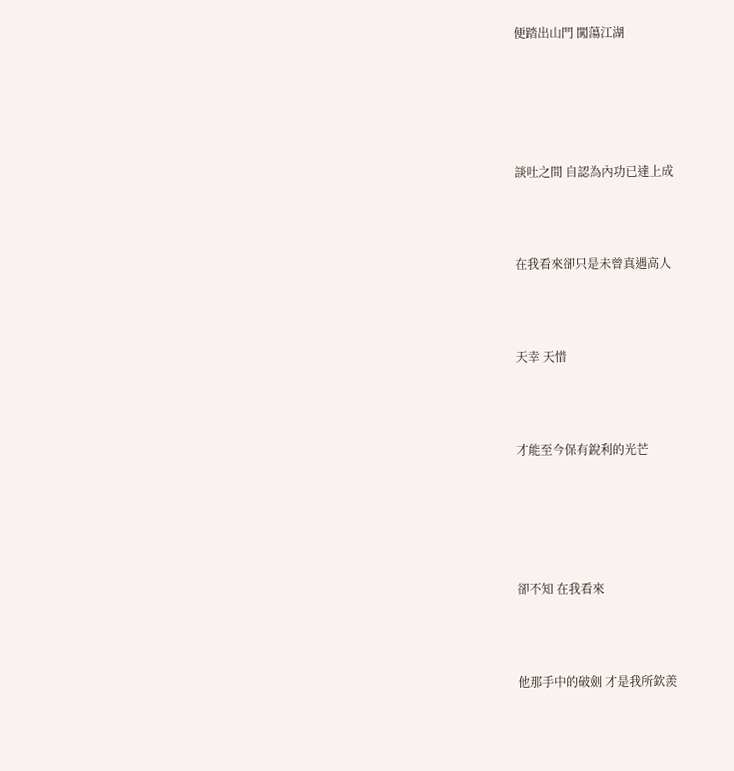便踏出山門 闖蕩江湖





談吐之間 自認為內功已達上成



在我看來卻只是未曾真遇高人



天幸 天惜



才能至今保有銳利的光芒





卻不知 在我看來



他那手中的破劍 才是我所欽羨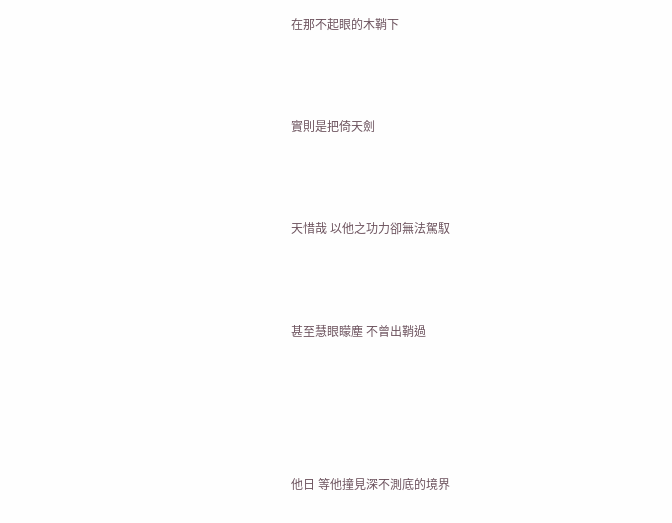在那不起眼的木鞘下



實則是把倚天劍



天惜哉 以他之功力卻無法駕馭



甚至慧眼矇塵 不曾出鞘過





他日 等他撞見深不測底的境界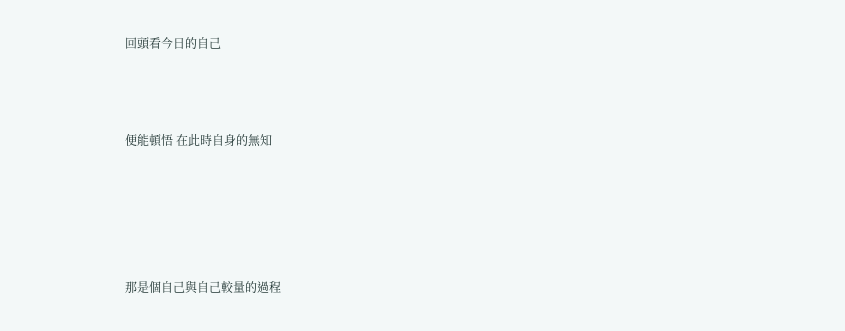回頭看今日的自己



便能頓悟 在此時自身的無知





那是個自己與自己較量的過程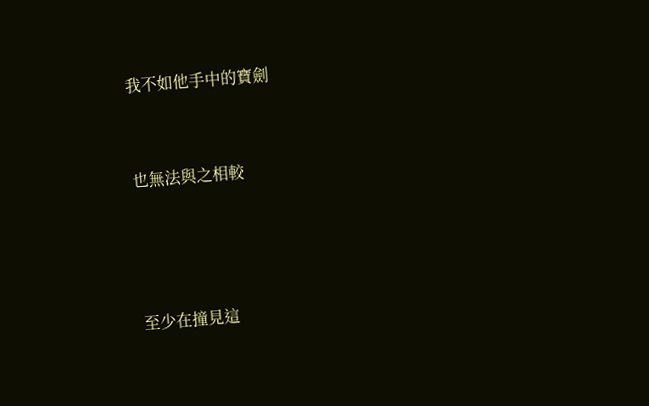我不如他手中的寶劍



也無法與之相較





至少在撞見這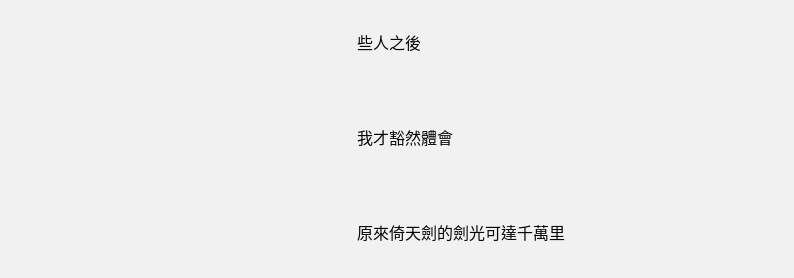些人之後



我才豁然體會



原來倚天劍的劍光可達千萬里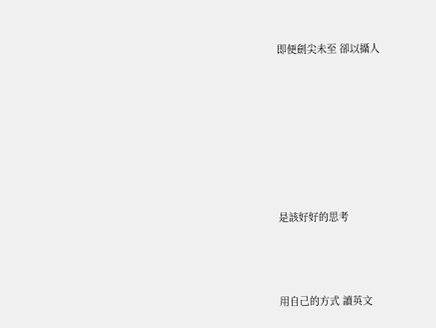即便劍尖未至 卻以攝人







是該好好的思考



用自己的方式 讀英文